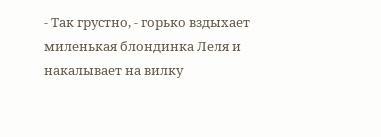- Так грустно, - горько вздыхает миленькая блондинка Леля и накалывает на вилку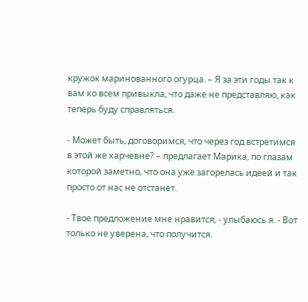кружок маринованного огурца. – Я за эти годы так к вам ко всем привыкла, что даже не представляю, как теперь буду справляться.

- Может быть, договоримся, что через год встретимся в этой же харчевне? – предлагает Марика, по глазам которой заметно, что она уже загорелась идеей и так просто от нас не отстанет.

- Твое предложение мне нравится, - улыбаюсь я. - Вот только не уверена, что получится.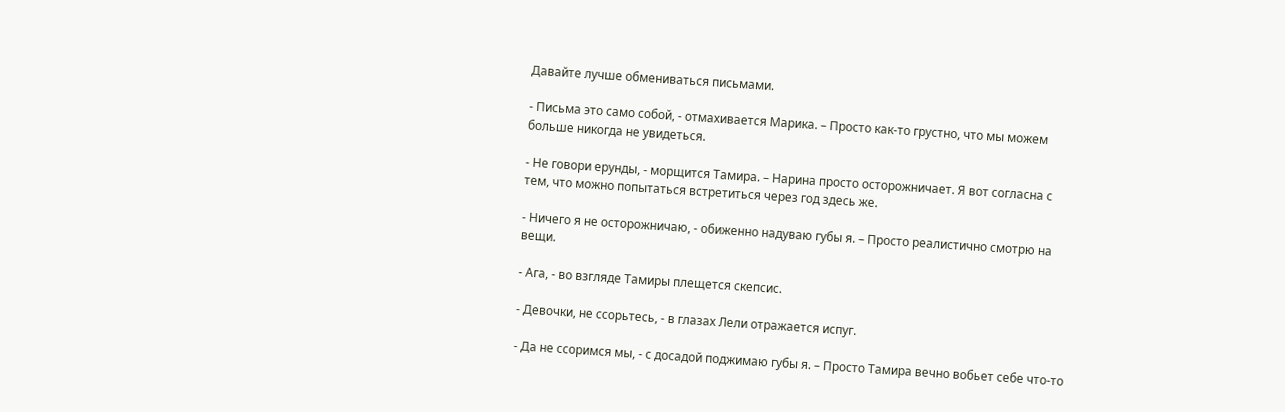Давайте лучше обмениваться письмами.

- Письма это само собой, - отмахивается Марика. – Просто как-то грустно, что мы можем больше никогда не увидеться.

- Не говори ерунды, - морщится Тамира. – Нарина просто осторожничает. Я вот согласна с тем, что можно попытаться встретиться через год здесь же.

- Ничего я не осторожничаю, - обиженно надуваю губы я. – Просто реалистично смотрю на вещи.

- Ага, - во взгляде Тамиры плещется скепсис.

- Девочки, не ссорьтесь, - в глазах Лели отражается испуг.

- Да не ссоримся мы, - с досадой поджимаю губы я. – Просто Тамира вечно вобьет себе что-то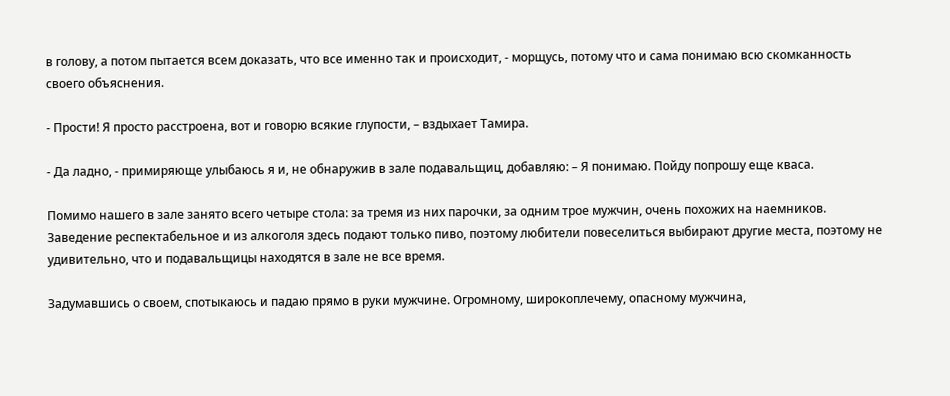в голову, а потом пытается всем доказать, что все именно так и происходит, - морщусь, потому что и сама понимаю всю скомканность своего объяснения.

- Прости! Я просто расстроена, вот и говорю всякие глупости, – вздыхает Тамира.

- Да ладно, - примиряюще улыбаюсь я и, не обнаружив в зале подавальщиц, добавляю: – Я понимаю. Пойду попрошу еще кваса.

Помимо нашего в зале занято всего четыре стола: за тремя из них парочки, за одним трое мужчин, очень похожих на наемников. Заведение респектабельное и из алкоголя здесь подают только пиво, поэтому любители повеселиться выбирают другие места, поэтому не удивительно, что и подавальщицы находятся в зале не все время.

Задумавшись о своем, спотыкаюсь и падаю прямо в руки мужчине. Огромному, широкоплечему, опасному мужчина,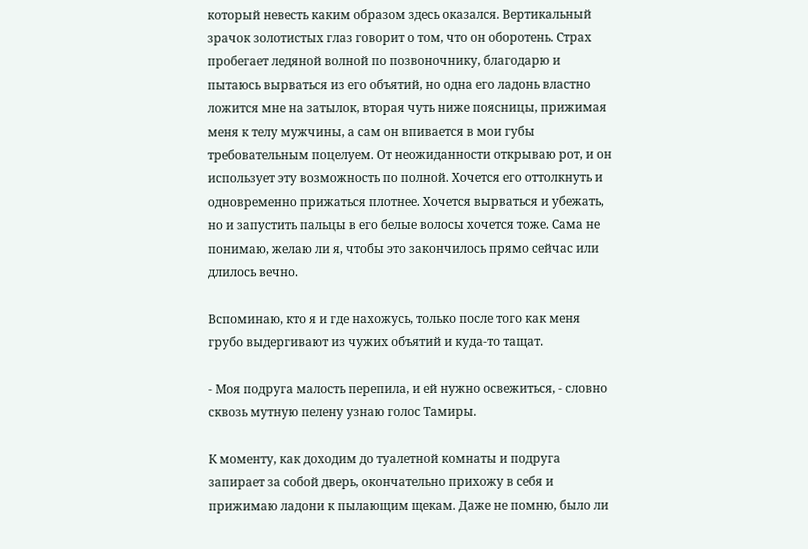который невесть каким образом здесь оказался. Вертикальный зрачок золотистых глаз говорит о том, что он оборотень. Страх пробегает ледяной волной по позвоночнику, благодарю и пытаюсь вырваться из его объятий, но одна его ладонь властно ложится мне на затылок, вторая чуть ниже поясницы, прижимая меня к телу мужчины, а сам он впивается в мои губы требовательным поцелуем. От неожиданности открываю рот, и он использует эту возможность по полной. Хочется его оттолкнуть и одновременно прижаться плотнее. Хочется вырваться и убежать, но и запустить пальцы в его белые волосы хочется тоже. Сама не понимаю, желаю ли я, чтобы это закончилось прямо сейчас или длилось вечно.

Вспоминаю, кто я и где нахожусь, только после того как меня грубо выдергивают из чужих объятий и куда-то тащат.

- Моя подруга малость перепила, и ей нужно освежиться, - словно сквозь мутную пелену узнаю голос Тамиры.

К моменту, как доходим до туалетной комнаты и подруга запирает за собой дверь, окончательно прихожу в себя и прижимаю ладони к пылающим щекам. Даже не помню, было ли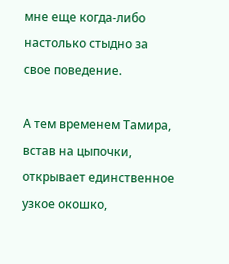мне еще когда-либо настолько стыдно за свое поведение.

А тем временем Тамира, встав на цыпочки, открывает единственное узкое окошко,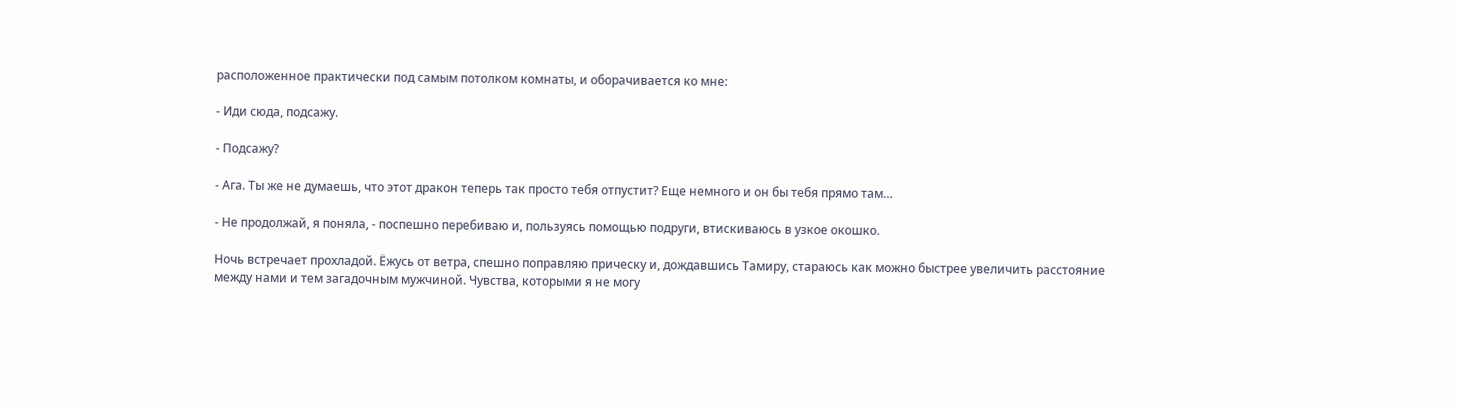расположенное практически под самым потолком комнаты, и оборачивается ко мне:

- Иди сюда, подсажу.

- Подсажу?

- Ага. Ты же не думаешь, что этот дракон теперь так просто тебя отпустит? Еще немного и он бы тебя прямо там…

- Не продолжай, я поняла, - поспешно перебиваю и, пользуясь помощью подруги, втискиваюсь в узкое окошко.

Ночь встречает прохладой. Ёжусь от ветра, спешно поправляю прическу и, дождавшись Тамиру, стараюсь как можно быстрее увеличить расстояние между нами и тем загадочным мужчиной. Чувства, которыми я не могу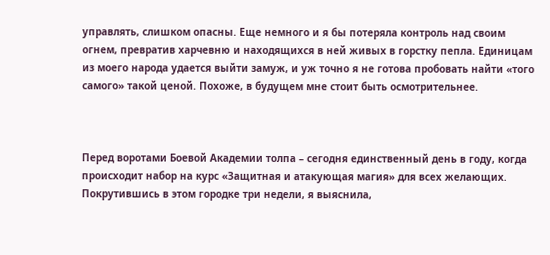управлять, слишком опасны. Еще немного и я бы потеряла контроль над своим огнем, превратив харчевню и находящихся в ней живых в горстку пепла. Единицам из моего народа удается выйти замуж, и уж точно я не готова пробовать найти «того самого» такой ценой. Похоже, в будущем мне стоит быть осмотрительнее.



Перед воротами Боевой Академии толпа – сегодня единственный день в году, когда происходит набор на курс «Защитная и атакующая магия» для всех желающих. Покрутившись в этом городке три недели, я выяснила,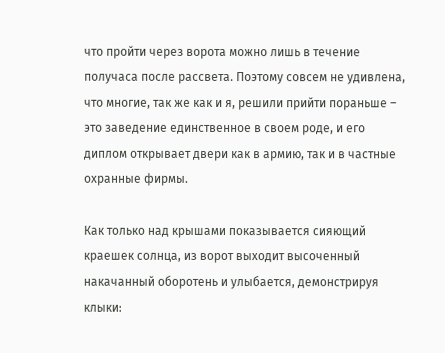что пройти через ворота можно лишь в течение получаса после рассвета. Поэтому совсем не удивлена, что многие, так же как и я, решили прийти пораньше – это заведение единственное в своем роде, и его диплом открывает двери как в армию, так и в частные охранные фирмы.

Как только над крышами показывается сияющий краешек солнца, из ворот выходит высоченный накачанный оборотень и улыбается, демонстрируя клыки: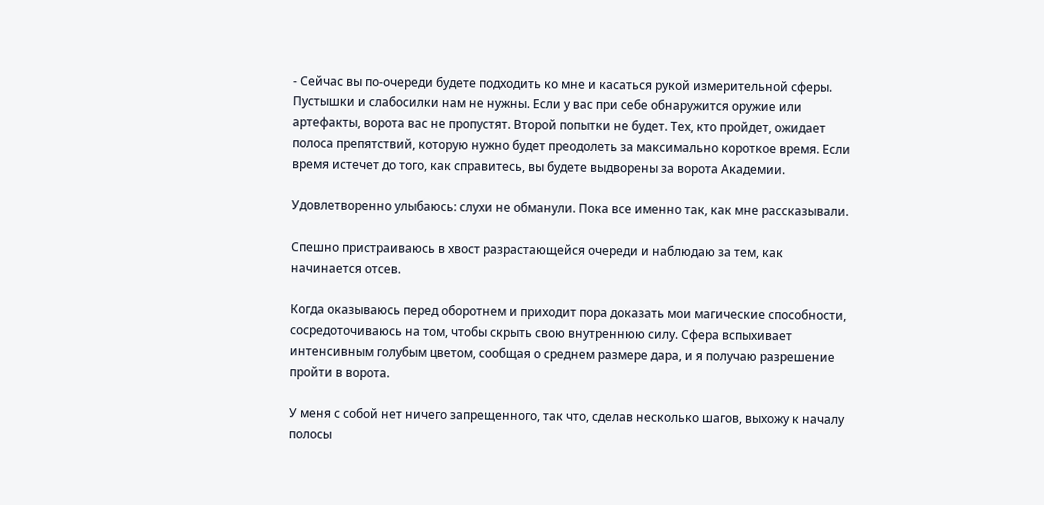- Сейчас вы по-очереди будете подходить ко мне и касаться рукой измерительной сферы. Пустышки и слабосилки нам не нужны. Если у вас при себе обнаружится оружие или артефакты, ворота вас не пропустят. Второй попытки не будет. Тех, кто пройдет, ожидает полоса препятствий, которую нужно будет преодолеть за максимально короткое время. Если время истечет до того, как справитесь, вы будете выдворены за ворота Академии.

Удовлетворенно улыбаюсь: слухи не обманули. Пока все именно так, как мне рассказывали.

Спешно пристраиваюсь в хвост разрастающейся очереди и наблюдаю за тем, как начинается отсев.

Когда оказываюсь перед оборотнем и приходит пора доказать мои магические способности, сосредоточиваюсь на том, чтобы скрыть свою внутреннюю силу. Сфера вспыхивает интенсивным голубым цветом, сообщая о среднем размере дара, и я получаю разрешение пройти в ворота.

У меня с собой нет ничего запрещенного, так что, сделав несколько шагов, выхожу к началу полосы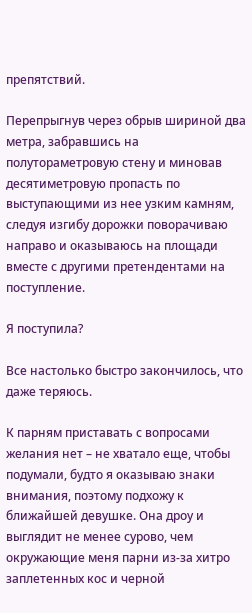препятствий.

Перепрыгнув через обрыв шириной два метра, забравшись на полутораметровую стену и миновав десятиметровую пропасть по выступающими из нее узким камням, следуя изгибу дорожки поворачиваю направо и оказываюсь на площади вместе с другими претендентами на поступление.

Я поступила?

Все настолько быстро закончилось, что даже теряюсь.

К парням приставать с вопросами желания нет – не хватало еще, чтобы подумали, будто я оказываю знаки внимания, поэтому подхожу к ближайшей девушке. Она дроу и выглядит не менее сурово, чем окружающие меня парни из-за хитро заплетенных кос и черной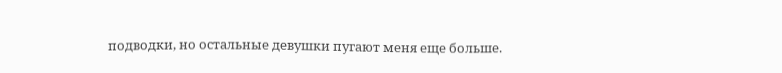подводки, но остальные девушки пугают меня еще больше.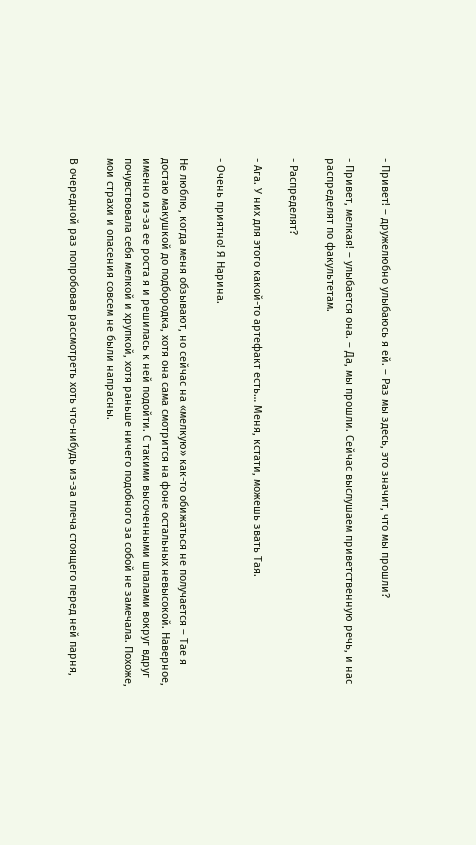- Привет! – дружелюбно улыбаюсь я ей. – Раз мы здесь, это значит, что мы прошли?

- Привет, мелкая! – улыбается она. – Да, мы прошли. Сейчас выслушаем приветственную речь, и нас распределят по факультетам.

- Распределят?

- Ага. У них для этого какой-то артефакт есть… Меня, кстати, можешь звать Тая.

- Очень приятно! Я Нарина.

Не люблю, когда меня обзывают, но сейчас на «мелкую» как-то обижаться не получается – Тае я достаю макушкой до подбородка, хотя она сама смотрится на фоне остальных невысокой. Наверное, именно из-за ее роста я и решилась к ней подойти. С такими высоченными шпалами вокруг вдруг почувствовала себя мелкой и хрупкой, хотя раньше ничего подобного за собой не замечала. Похоже, мои страхи и опасения совсем не были напрасны.

В очередной раз попробовав рассмотреть хоть что-нибудь из-за плеча стоящего перед ней парня,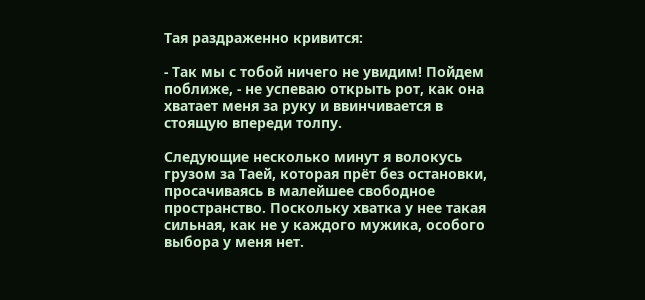Тая раздраженно кривится:

- Так мы с тобой ничего не увидим! Пойдем поближе, - не успеваю открыть рот, как она хватает меня за руку и ввинчивается в стоящую впереди толпу.

Следующие несколько минут я волокусь грузом за Таей, которая прёт без остановки, просачиваясь в малейшее свободное пространство. Поскольку хватка у нее такая сильная, как не у каждого мужика, особого выбора у меня нет.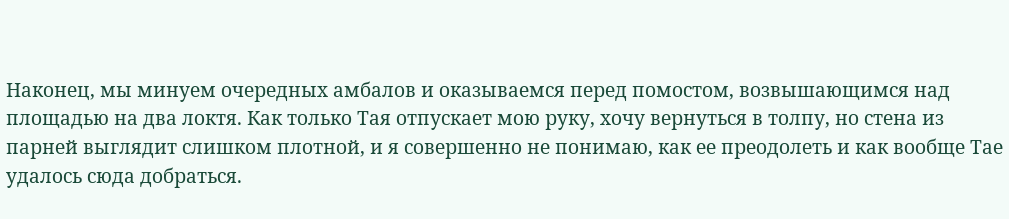Наконец, мы минуем очередных амбалов и оказываемся перед помостом, возвышающимся над площадью на два локтя. Как только Тая отпускает мою руку, хочу вернуться в толпу, но стена из парней выглядит слишком плотной, и я совершенно не понимаю, как ее преодолеть и как вообще Тае удалось сюда добраться.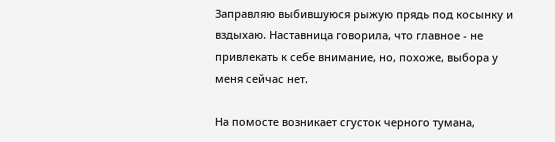Заправляю выбившуюся рыжую прядь под косынку и вздыхаю. Наставница говорила, что главное - не привлекать к себе внимание, но, похоже, выбора у меня сейчас нет.

На помосте возникает сгусток черного тумана,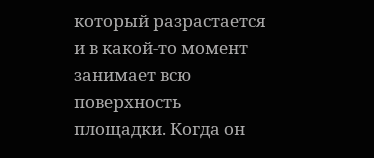который разрастается и в какой-то момент занимает всю поверхность площадки. Когда он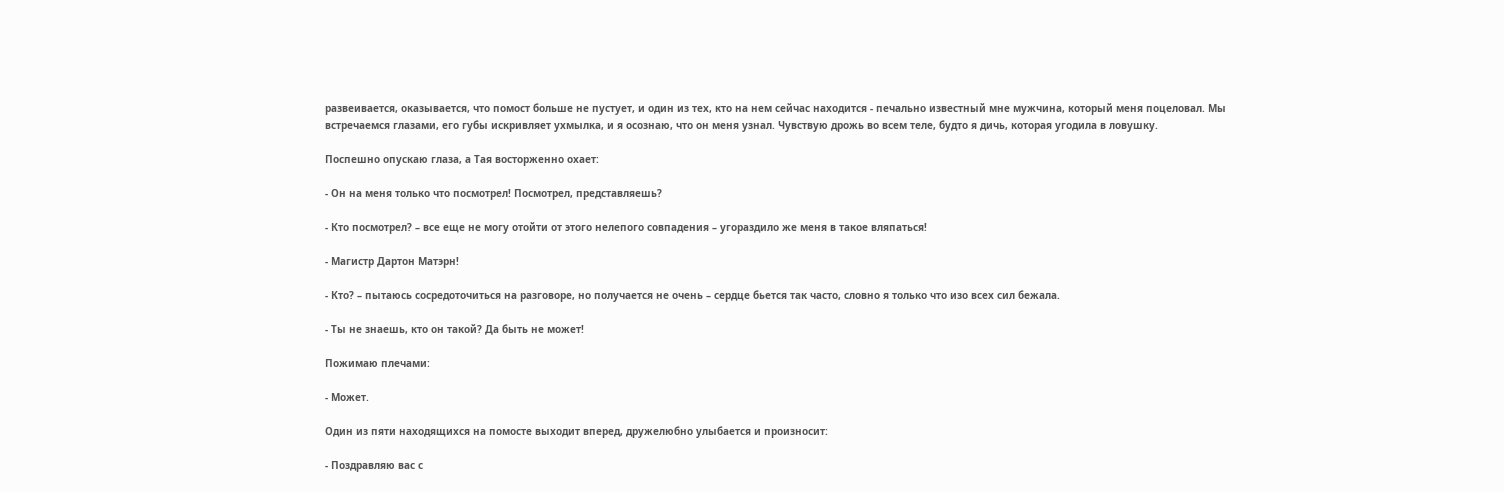развеивается, оказывается, что помост больше не пустует, и один из тех, кто на нем сейчас находится - печально известный мне мужчина, который меня поцеловал. Мы встречаемся глазами, его губы искривляет ухмылка, и я осознаю, что он меня узнал. Чувствую дрожь во всем теле, будто я дичь, которая угодила в ловушку.

Поспешно опускаю глаза, а Тая восторженно охает:

- Он на меня только что посмотрел! Посмотрел, представляешь?

- Кто посмотрел? – все еще не могу отойти от этого нелепого совпадения – угораздило же меня в такое вляпаться!

- Магистр Дартон Матэрн!

- Кто? – пытаюсь сосредоточиться на разговоре, но получается не очень – сердце бьется так часто, словно я только что изо всех сил бежала.

- Ты не знаешь, кто он такой? Да быть не может!

Пожимаю плечами:

- Может.

Один из пяти находящихся на помосте выходит вперед, дружелюбно улыбается и произносит:

- Поздравляю вас с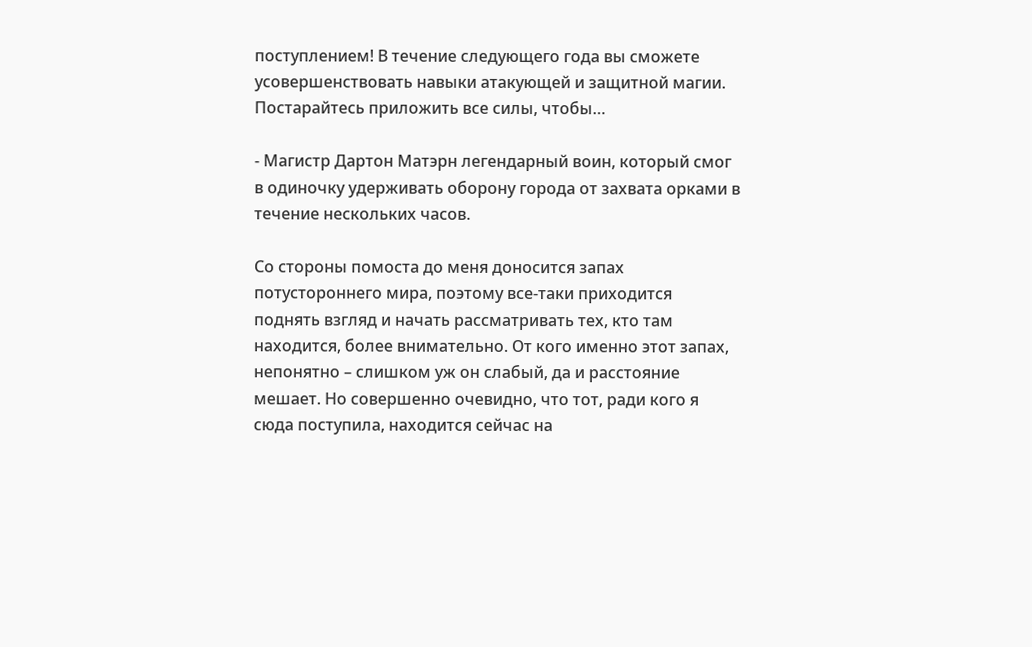поступлением! В течение следующего года вы сможете усовершенствовать навыки атакующей и защитной магии. Постарайтесь приложить все силы, чтобы…

- Магистр Дартон Матэрн легендарный воин, который смог в одиночку удерживать оборону города от захвата орками в течение нескольких часов.

Со стороны помоста до меня доносится запах потустороннего мира, поэтому все-таки приходится поднять взгляд и начать рассматривать тех, кто там находится, более внимательно. От кого именно этот запах, непонятно – слишком уж он слабый, да и расстояние мешает. Но совершенно очевидно, что тот, ради кого я сюда поступила, находится сейчас на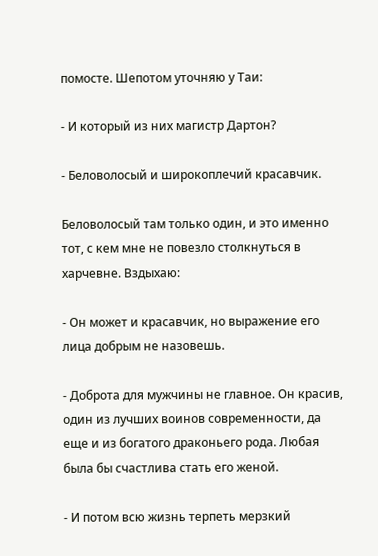помосте. Шепотом уточняю у Таи:

- И который из них магистр Дартон?

- Беловолосый и широкоплечий красавчик.

Беловолосый там только один, и это именно тот, с кем мне не повезло столкнуться в харчевне. Вздыхаю:

- Он может и красавчик, но выражение его лица добрым не назовешь.

- Доброта для мужчины не главное. Он красив, один из лучших воинов современности, да еще и из богатого драконьего рода. Любая была бы счастлива стать его женой.

- И потом всю жизнь терпеть мерзкий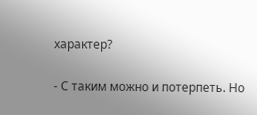характер?

- С таким можно и потерпеть. Но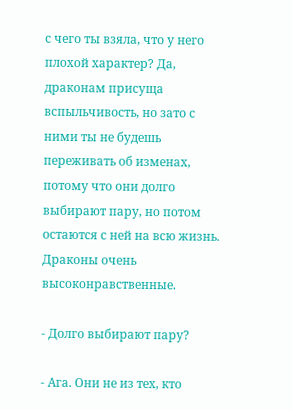с чего ты взяла, что у него плохой характер? Да, драконам присуща вспыльчивость, но зато с ними ты не будешь переживать об изменах, потому что они долго выбирают пару, но потом остаются с ней на всю жизнь. Драконы очень высоконравственные.

- Долго выбирают пару?

- Ага. Они не из тех, кто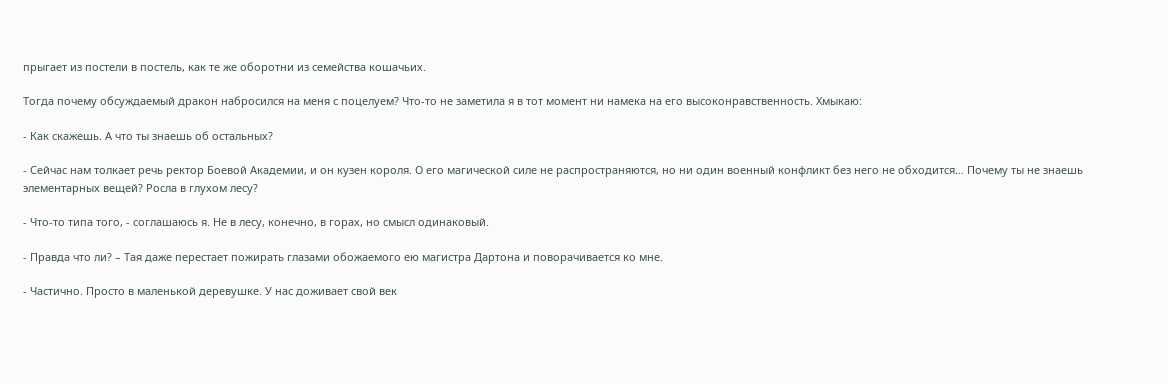прыгает из постели в постель, как те же оборотни из семейства кошачьих.

Тогда почему обсуждаемый дракон набросился на меня с поцелуем? Что-то не заметила я в тот момент ни намека на его высоконравственность. Хмыкаю:

- Как скажешь. А что ты знаешь об остальных?

- Сейчас нам толкает речь ректор Боевой Академии, и он кузен короля. О его магической силе не распространяются, но ни один военный конфликт без него не обходится… Почему ты не знаешь элементарных вещей? Росла в глухом лесу?

- Что-то типа того, - соглашаюсь я. Не в лесу, конечно, в горах, но смысл одинаковый.

- Правда что ли? – Тая даже перестает пожирать глазами обожаемого ею магистра Дартона и поворачивается ко мне.

- Частично. Просто в маленькой деревушке. У нас доживает свой век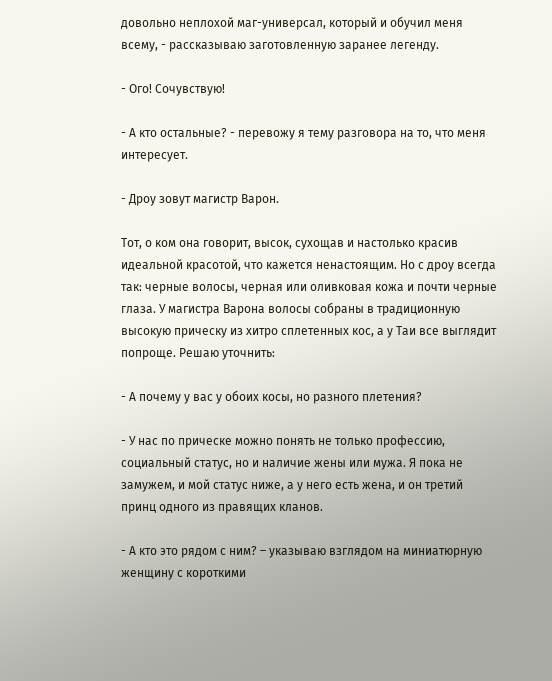довольно неплохой маг-универсал, который и обучил меня всему, - рассказываю заготовленную заранее легенду.

- Ого! Сочувствую!

- А кто остальные? - перевожу я тему разговора на то, что меня интересует.

- Дроу зовут магистр Варон.

Тот, о ком она говорит, высок, сухощав и настолько красив идеальной красотой, что кажется ненастоящим. Но с дроу всегда так: черные волосы, черная или оливковая кожа и почти черные глаза. У магистра Варона волосы собраны в традиционную высокую прическу из хитро сплетенных кос, а у Таи все выглядит попроще. Решаю уточнить:

- А почему у вас у обоих косы, но разного плетения?

- У нас по прическе можно понять не только профессию, социальный статус, но и наличие жены или мужа. Я пока не замужем, и мой статус ниже, а у него есть жена, и он третий принц одного из правящих кланов.

- А кто это рядом с ним? – указываю взглядом на миниатюрную женщину с короткими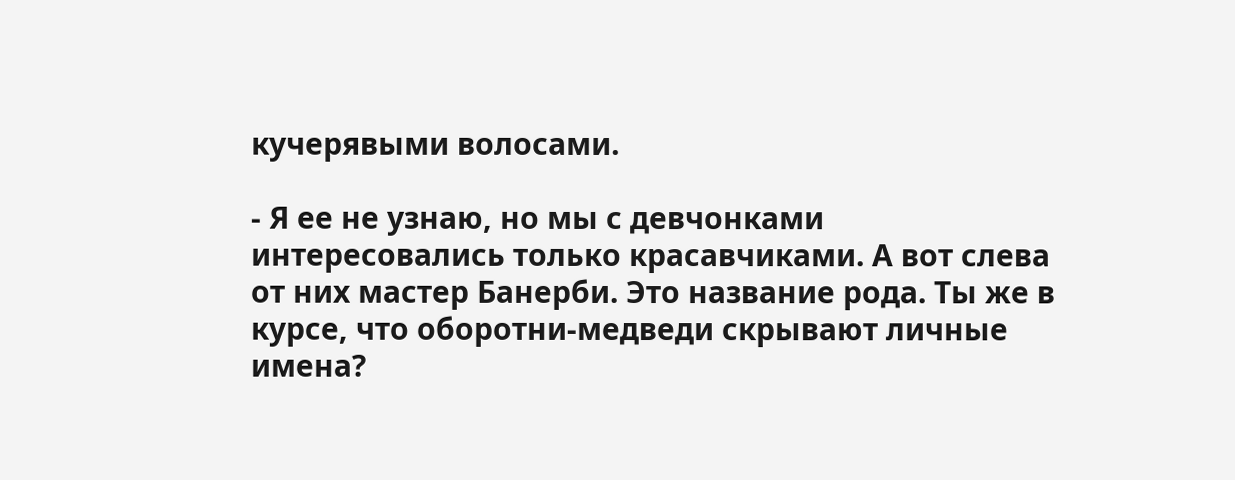кучерявыми волосами.

- Я ее не узнаю, но мы с девчонками интересовались только красавчиками. А вот слева от них мастер Банерби. Это название рода. Ты же в курсе, что оборотни-медведи скрывают личные имена?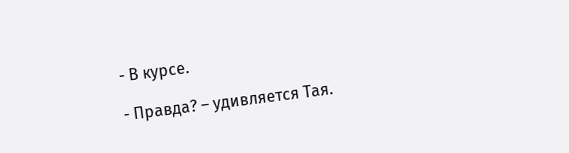- В курсе.

- Правда? – удивляется Тая.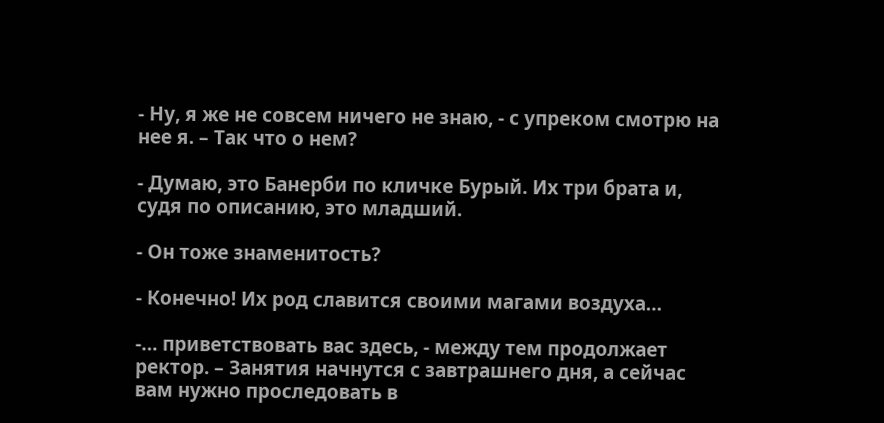- Ну, я же не совсем ничего не знаю, - с упреком смотрю на нее я. – Так что о нем?

- Думаю, это Банерби по кличке Бурый. Их три брата и, судя по описанию, это младший.

- Он тоже знаменитость?

- Конечно! Их род славится своими магами воздуха…

-… приветствовать вас здесь, - между тем продолжает ректор. – Занятия начнутся с завтрашнего дня, а сейчас вам нужно проследовать в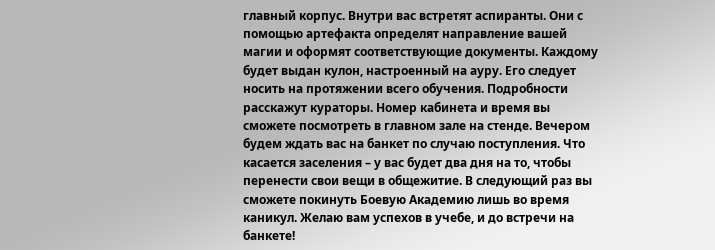главный корпус. Внутри вас встретят аспиранты. Они с помощью артефакта определят направление вашей магии и оформят соответствующие документы. Каждому будет выдан кулон, настроенный на ауру. Его следует носить на протяжении всего обучения. Подробности расскажут кураторы. Номер кабинета и время вы сможете посмотреть в главном зале на стенде. Вечером будем ждать вас на банкет по случаю поступления. Что касается заселения – у вас будет два дня на то, чтобы перенести свои вещи в общежитие. В следующий раз вы сможете покинуть Боевую Академию лишь во время каникул. Желаю вам успехов в учебе, и до встречи на банкете!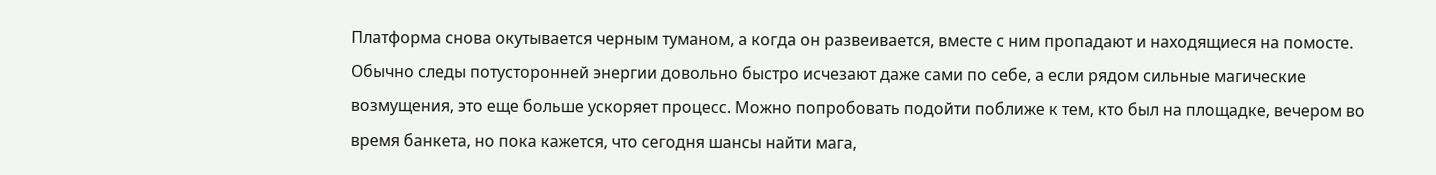Платформа снова окутывается черным туманом, а когда он развеивается, вместе с ним пропадают и находящиеся на помосте. Обычно следы потусторонней энергии довольно быстро исчезают даже сами по себе, а если рядом сильные магические возмущения, это еще больше ускоряет процесс. Можно попробовать подойти поближе к тем, кто был на площадке, вечером во время банкета, но пока кажется, что сегодня шансы найти мага,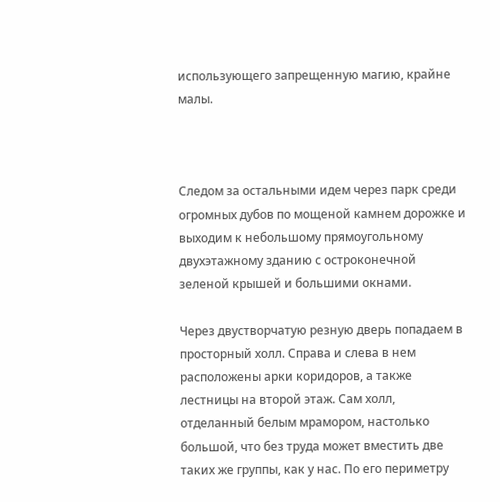использующего запрещенную магию, крайне малы.



Следом за остальными идем через парк среди огромных дубов по мощеной камнем дорожке и выходим к небольшому прямоугольному двухэтажному зданию с остроконечной зеленой крышей и большими окнами.

Через двустворчатую резную дверь попадаем в просторный холл. Справа и слева в нем расположены арки коридоров, а также лестницы на второй этаж. Сам холл, отделанный белым мрамором, настолько большой, что без труда может вместить две таких же группы, как у нас. По его периметру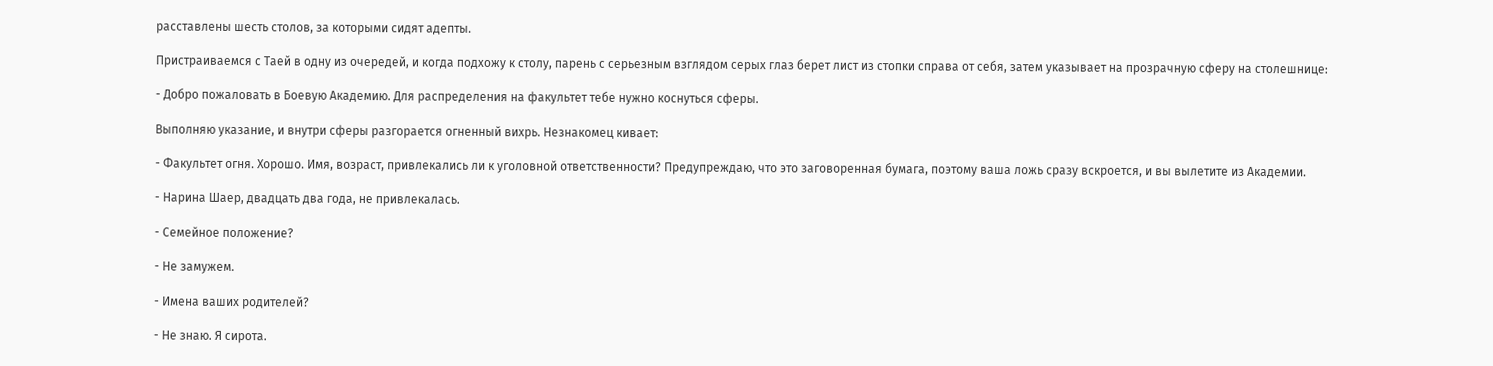расставлены шесть столов, за которыми сидят адепты.

Пристраиваемся с Таей в одну из очередей, и когда подхожу к столу, парень с серьезным взглядом серых глаз берет лист из стопки справа от себя, затем указывает на прозрачную сферу на столешнице:

- Добро пожаловать в Боевую Академию. Для распределения на факультет тебе нужно коснуться сферы.

Выполняю указание, и внутри сферы разгорается огненный вихрь. Незнакомец кивает:

- Факультет огня. Хорошо. Имя, возраст, привлекались ли к уголовной ответственности? Предупреждаю, что это заговоренная бумага, поэтому ваша ложь сразу вскроется, и вы вылетите из Академии.

- Нарина Шаер, двадцать два года, не привлекалась.

- Семейное положение?

- Не замужем.

- Имена ваших родителей?

- Не знаю. Я сирота.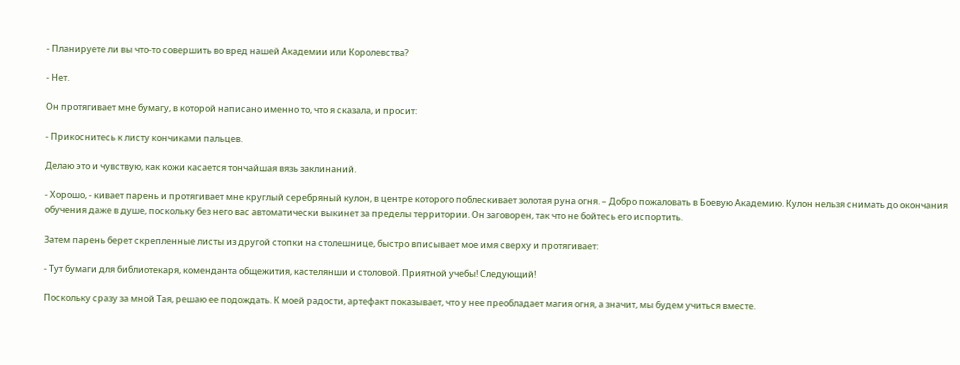- Планируете ли вы что-то совершить во вред нашей Академии или Королевства?

- Нет.

Он протягивает мне бумагу, в которой написано именно то, что я сказала, и просит:

- Прикоснитесь к листу кончиками пальцев.

Делаю это и чувствую, как кожи касается тончайшая вязь заклинаний.

- Хорошо, - кивает парень и протягивает мне круглый серебряный кулон, в центре которого поблескивает золотая руна огня. – Добро пожаловать в Боевую Академию. Кулон нельзя снимать до окончания обучения даже в душе, поскольку без него вас автоматически выкинет за пределы территории. Он заговорен, так что не бойтесь его испортить.

Затем парень берет скрепленные листы из другой стопки на столешнице, быстро вписывает мое имя сверху и протягивает:

- Тут бумаги для библиотекаря, коменданта общежития, кастелянши и столовой. Приятной учебы! Следующий!

Поскольку сразу за мной Тая, решаю ее подождать. К моей радости, артефакт показывает, что у нее преобладает магия огня, а значит, мы будем учиться вместе.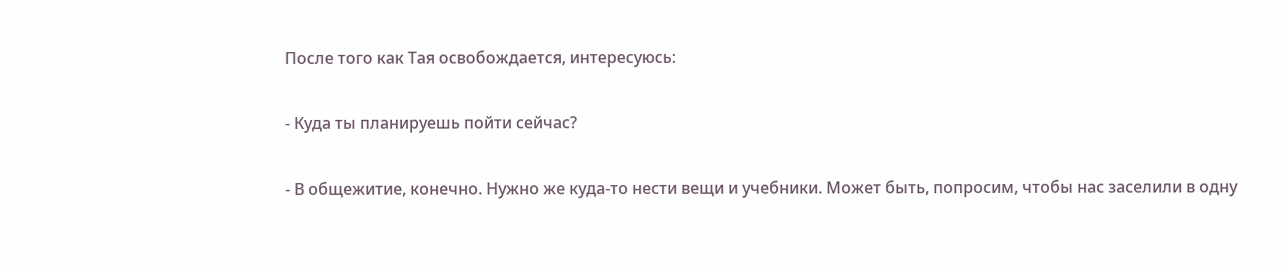После того как Тая освобождается, интересуюсь:

- Куда ты планируешь пойти сейчас?

- В общежитие, конечно. Нужно же куда-то нести вещи и учебники. Может быть, попросим, чтобы нас заселили в одну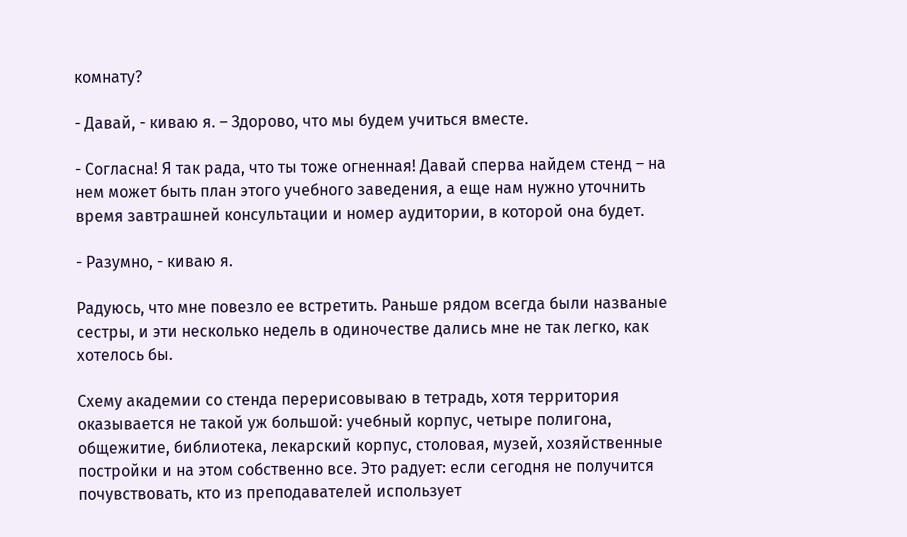комнату?

- Давай, - киваю я. – Здорово, что мы будем учиться вместе.

- Согласна! Я так рада, что ты тоже огненная! Давай сперва найдем стенд – на нем может быть план этого учебного заведения, а еще нам нужно уточнить время завтрашней консультации и номер аудитории, в которой она будет.

- Разумно, - киваю я.

Радуюсь, что мне повезло ее встретить. Раньше рядом всегда были названые сестры, и эти несколько недель в одиночестве дались мне не так легко, как хотелось бы.

Схему академии со стенда перерисовываю в тетрадь, хотя территория оказывается не такой уж большой: учебный корпус, четыре полигона, общежитие, библиотека, лекарский корпус, столовая, музей, хозяйственные постройки и на этом собственно все. Это радует: если сегодня не получится почувствовать, кто из преподавателей использует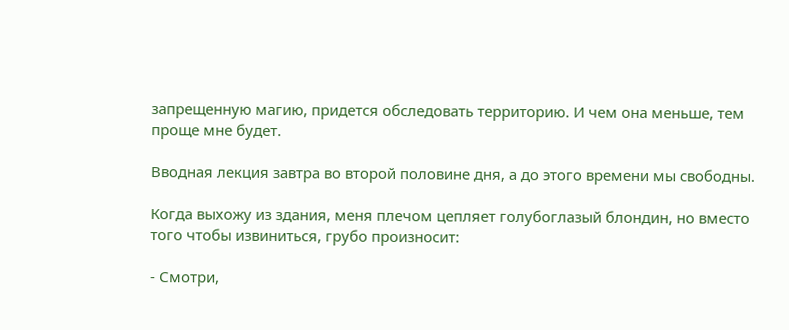запрещенную магию, придется обследовать территорию. И чем она меньше, тем проще мне будет.

Вводная лекция завтра во второй половине дня, а до этого времени мы свободны.

Когда выхожу из здания, меня плечом цепляет голубоглазый блондин, но вместо того чтобы извиниться, грубо произносит:

- Смотри,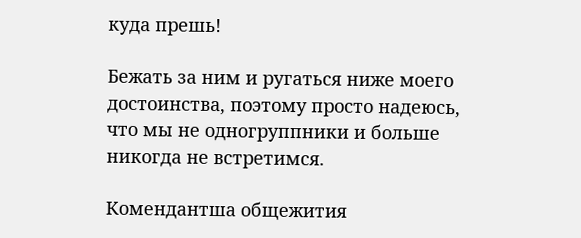куда прешь!

Бежать за ним и ругаться ниже моего достоинства, поэтому просто надеюсь, что мы не одногруппники и больше никогда не встретимся.

Комендантша общежития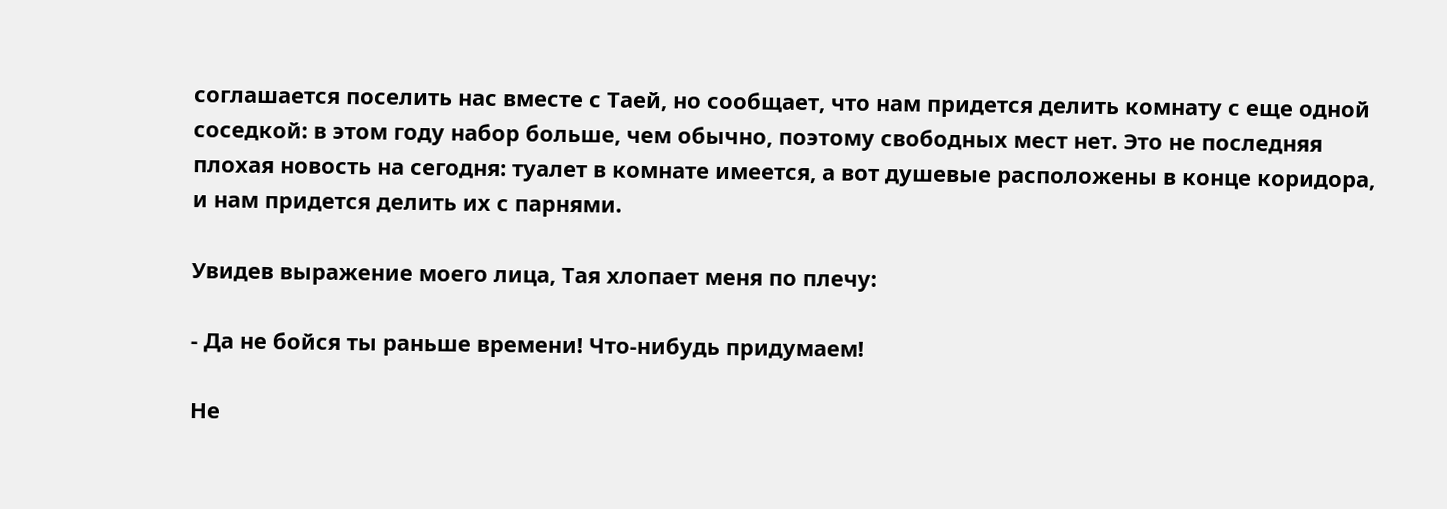соглашается поселить нас вместе с Таей, но сообщает, что нам придется делить комнату с еще одной соседкой: в этом году набор больше, чем обычно, поэтому свободных мест нет. Это не последняя плохая новость на сегодня: туалет в комнате имеется, а вот душевые расположены в конце коридора, и нам придется делить их с парнями.

Увидев выражение моего лица, Тая хлопает меня по плечу:

- Да не бойся ты раньше времени! Что-нибудь придумаем!

Не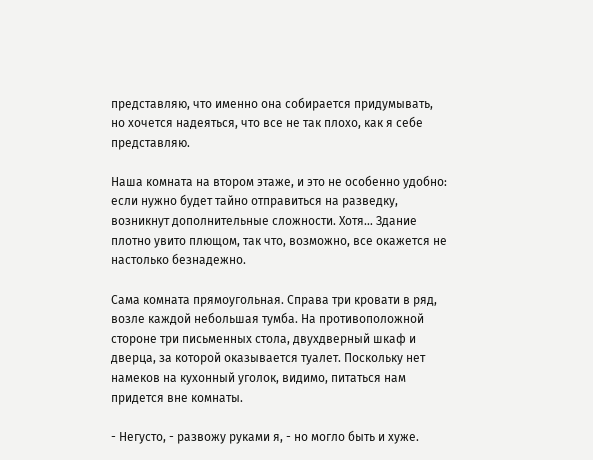представляю, что именно она собирается придумывать, но хочется надеяться, что все не так плохо, как я себе представляю.

Наша комната на втором этаже, и это не особенно удобно: если нужно будет тайно отправиться на разведку, возникнут дополнительные сложности. Хотя… Здание плотно увито плющом, так что, возможно, все окажется не настолько безнадежно.

Сама комната прямоугольная. Справа три кровати в ряд, возле каждой небольшая тумба. На противоположной стороне три письменных стола, двухдверный шкаф и дверца, за которой оказывается туалет. Поскольку нет намеков на кухонный уголок, видимо, питаться нам придется вне комнаты.

- Негусто, - развожу руками я, - но могло быть и хуже.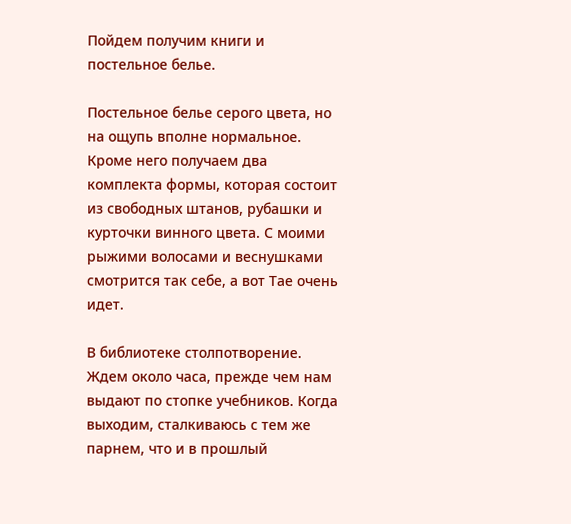Пойдем получим книги и постельное белье.

Постельное белье серого цвета, но на ощупь вполне нормальное. Кроме него получаем два комплекта формы, которая состоит из свободных штанов, рубашки и курточки винного цвета. С моими рыжими волосами и веснушками смотрится так себе, а вот Тае очень идет.

В библиотеке столпотворение. Ждем около часа, прежде чем нам выдают по стопке учебников. Когда выходим, сталкиваюсь с тем же парнем, что и в прошлый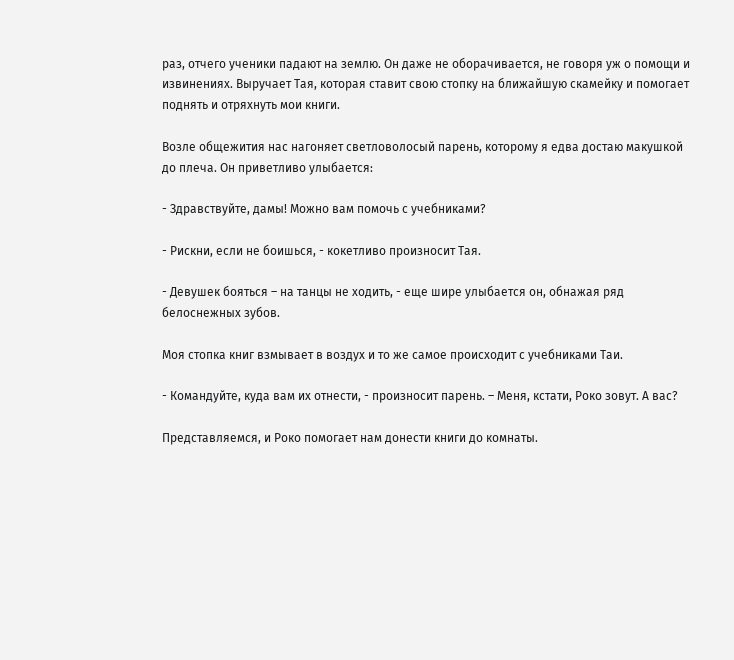раз, отчего ученики падают на землю. Он даже не оборачивается, не говоря уж о помощи и извинениях. Выручает Тая, которая ставит свою стопку на ближайшую скамейку и помогает поднять и отряхнуть мои книги.

Возле общежития нас нагоняет светловолосый парень, которому я едва достаю макушкой до плеча. Он приветливо улыбается:

- Здравствуйте, дамы! Можно вам помочь с учебниками?

- Рискни, если не боишься, - кокетливо произносит Тая.

- Девушек бояться – на танцы не ходить, - еще шире улыбается он, обнажая ряд белоснежных зубов.

Моя стопка книг взмывает в воздух и то же самое происходит с учебниками Таи.

- Командуйте, куда вам их отнести, - произносит парень. – Меня, кстати, Роко зовут. А вас?

Представляемся, и Роко помогает нам донести книги до комнаты.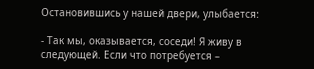Остановившись у нашей двери, улыбается:

- Так мы, оказывается, соседи! Я живу в следующей. Если что потребуется –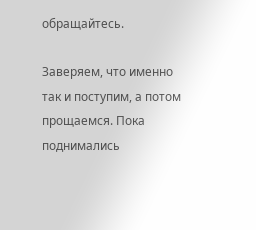обращайтесь.

Заверяем, что именно так и поступим, а потом прощаемся. Пока поднимались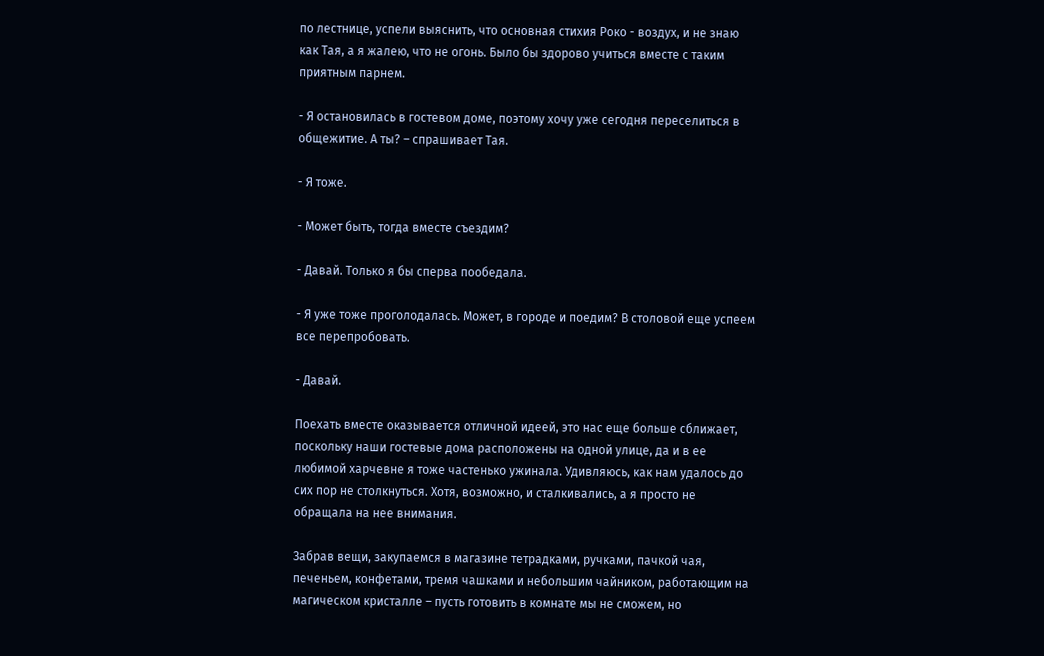по лестнице, успели выяснить, что основная стихия Роко - воздух, и не знаю как Тая, а я жалею, что не огонь. Было бы здорово учиться вместе с таким приятным парнем.

- Я остановилась в гостевом доме, поэтому хочу уже сегодня переселиться в общежитие. А ты? – спрашивает Тая.

- Я тоже.

- Может быть, тогда вместе съездим?

- Давай. Только я бы сперва пообедала.

- Я уже тоже проголодалась. Может, в городе и поедим? В столовой еще успеем все перепробовать.

- Давай.

Поехать вместе оказывается отличной идеей, это нас еще больше сближает, поскольку наши гостевые дома расположены на одной улице, да и в ее любимой харчевне я тоже частенько ужинала. Удивляюсь, как нам удалось до сих пор не столкнуться. Хотя, возможно, и сталкивались, а я просто не обращала на нее внимания.

Забрав вещи, закупаемся в магазине тетрадками, ручками, пачкой чая, печеньем, конфетами, тремя чашками и небольшим чайником, работающим на магическом кристалле – пусть готовить в комнате мы не сможем, но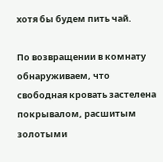хотя бы будем пить чай.

По возвращении в комнату обнаруживаем, что свободная кровать застелена покрывалом, расшитым золотыми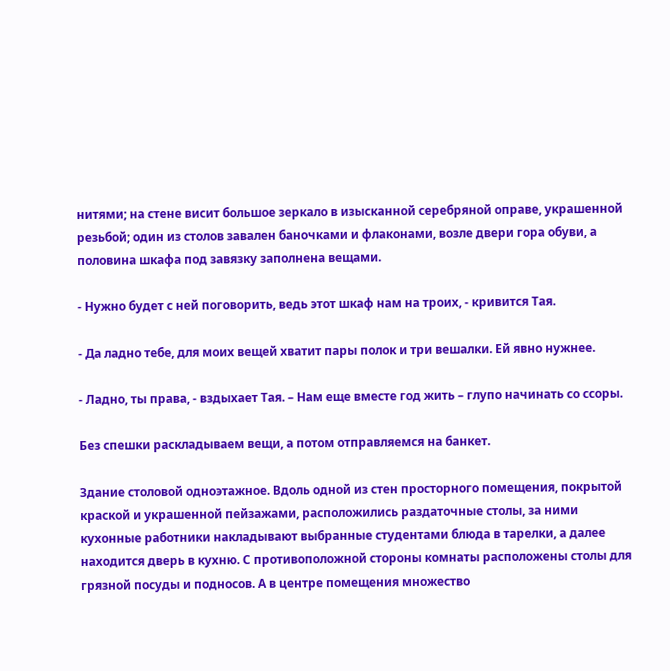нитями; на стене висит большое зеркало в изысканной серебряной оправе, украшенной резьбой; один из столов завален баночками и флаконами, возле двери гора обуви, а половина шкафа под завязку заполнена вещами.

- Нужно будет с ней поговорить, ведь этот шкаф нам на троих, - кривится Тая.

- Да ладно тебе, для моих вещей хватит пары полок и три вешалки. Ей явно нужнее.

- Ладно, ты права, - вздыхает Тая. – Нам еще вместе год жить – глупо начинать со ссоры.

Без спешки раскладываем вещи, а потом отправляемся на банкет.

Здание столовой одноэтажное. Вдоль одной из стен просторного помещения, покрытой краской и украшенной пейзажами, расположились раздаточные столы, за ними кухонные работники накладывают выбранные студентами блюда в тарелки, а далее находится дверь в кухню. С противоположной стороны комнаты расположены столы для грязной посуды и подносов. А в центре помещения множество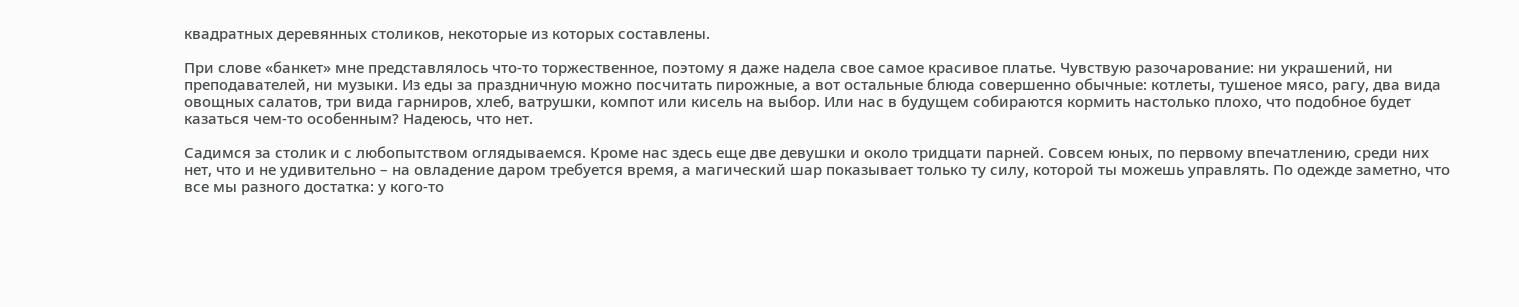квадратных деревянных столиков, некоторые из которых составлены.

При слове «банкет» мне представлялось что-то торжественное, поэтому я даже надела свое самое красивое платье. Чувствую разочарование: ни украшений, ни преподавателей, ни музыки. Из еды за праздничную можно посчитать пирожные, а вот остальные блюда совершенно обычные: котлеты, тушеное мясо, рагу, два вида овощных салатов, три вида гарниров, хлеб, ватрушки, компот или кисель на выбор. Или нас в будущем собираются кормить настолько плохо, что подобное будет казаться чем-то особенным? Надеюсь, что нет.

Садимся за столик и с любопытством оглядываемся. Кроме нас здесь еще две девушки и около тридцати парней. Совсем юных, по первому впечатлению, среди них нет, что и не удивительно – на овладение даром требуется время, а магический шар показывает только ту силу, которой ты можешь управлять. По одежде заметно, что все мы разного достатка: у кого-то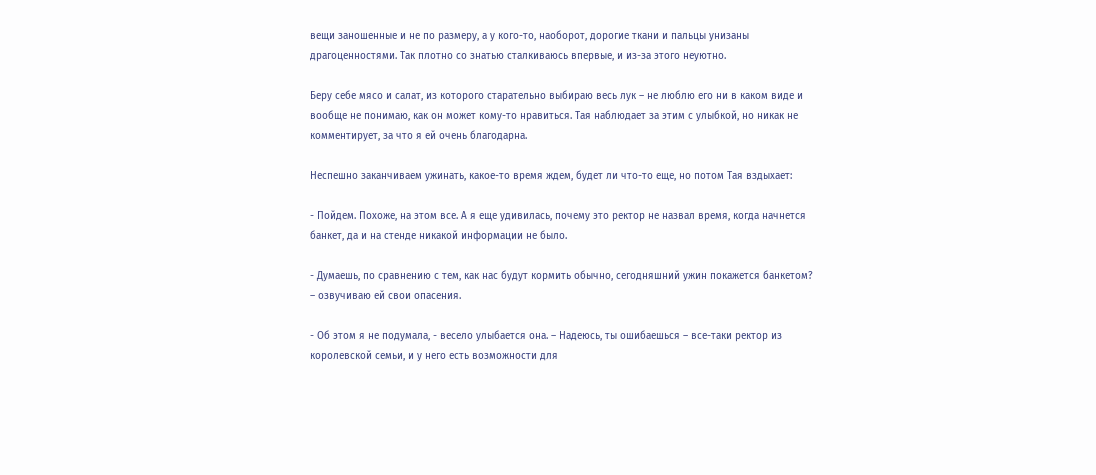вещи заношенные и не по размеру, а у кого-то, наоборот, дорогие ткани и пальцы унизаны драгоценностями. Так плотно со знатью сталкиваюсь впервые, и из-за этого неуютно.

Беру себе мясо и салат, из которого старательно выбираю весь лук – не люблю его ни в каком виде и вообще не понимаю, как он может кому-то нравиться. Тая наблюдает за этим с улыбкой, но никак не комментирует, за что я ей очень благодарна.

Неспешно заканчиваем ужинать, какое-то время ждем, будет ли что-то еще, но потом Тая вздыхает:

- Пойдем. Похоже, на этом все. А я еще удивилась, почему это ректор не назвал время, когда начнется банкет, да и на стенде никакой информации не было.

- Думаешь, по сравнению с тем, как нас будут кормить обычно, сегодняшний ужин покажется банкетом? – озвучиваю ей свои опасения.

- Об этом я не подумала, - весело улыбается она. – Надеюсь, ты ошибаешься – все-таки ректор из королевской семьи, и у него есть возможности для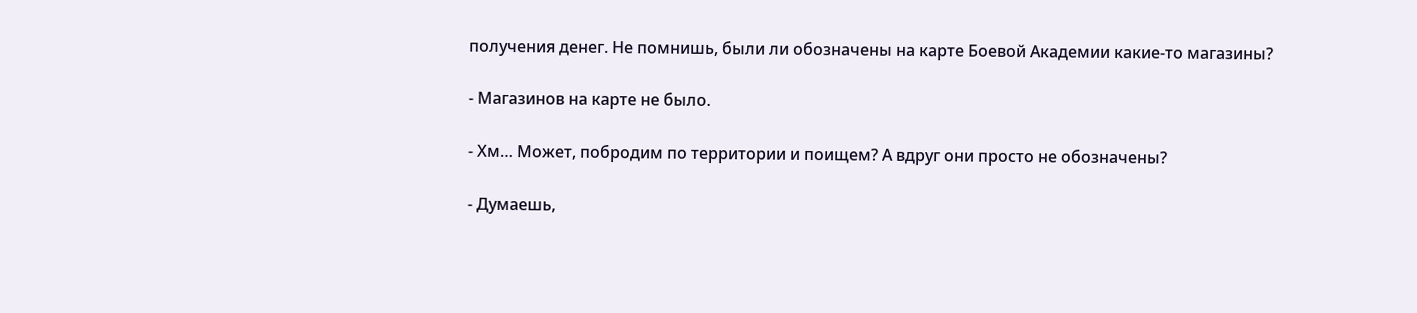получения денег. Не помнишь, были ли обозначены на карте Боевой Академии какие-то магазины?

- Магазинов на карте не было.

- Хм… Может, побродим по территории и поищем? А вдруг они просто не обозначены?

- Думаешь,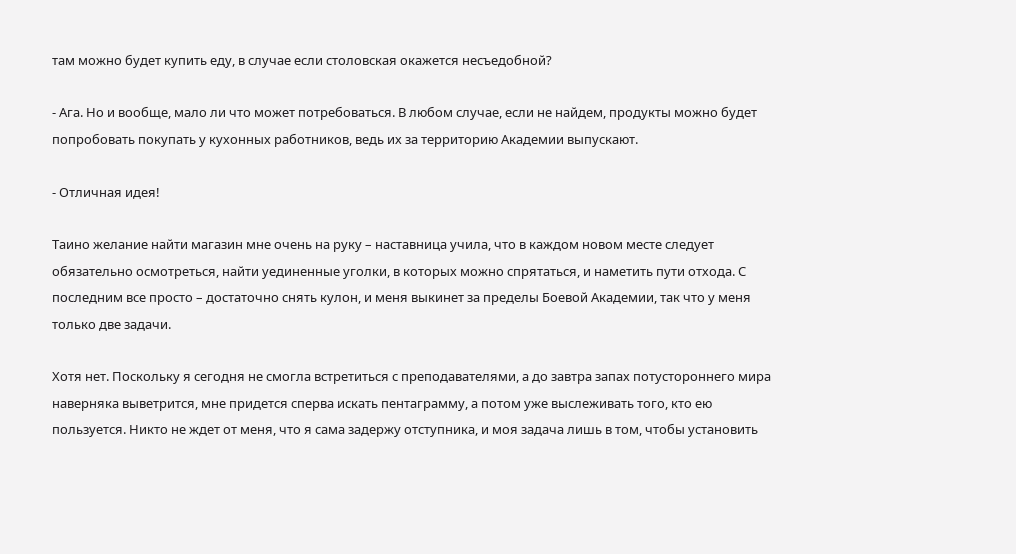там можно будет купить еду, в случае если столовская окажется несъедобной?

- Ага. Но и вообще, мало ли что может потребоваться. В любом случае, если не найдем, продукты можно будет попробовать покупать у кухонных работников, ведь их за территорию Академии выпускают.

- Отличная идея!

Таино желание найти магазин мне очень на руку – наставница учила, что в каждом новом месте следует обязательно осмотреться, найти уединенные уголки, в которых можно спрятаться, и наметить пути отхода. С последним все просто – достаточно снять кулон, и меня выкинет за пределы Боевой Академии, так что у меня только две задачи.

Хотя нет. Поскольку я сегодня не смогла встретиться с преподавателями, а до завтра запах потустороннего мира наверняка выветрится, мне придется сперва искать пентаграмму, а потом уже выслеживать того, кто ею пользуется. Никто не ждет от меня, что я сама задержу отступника, и моя задача лишь в том, чтобы установить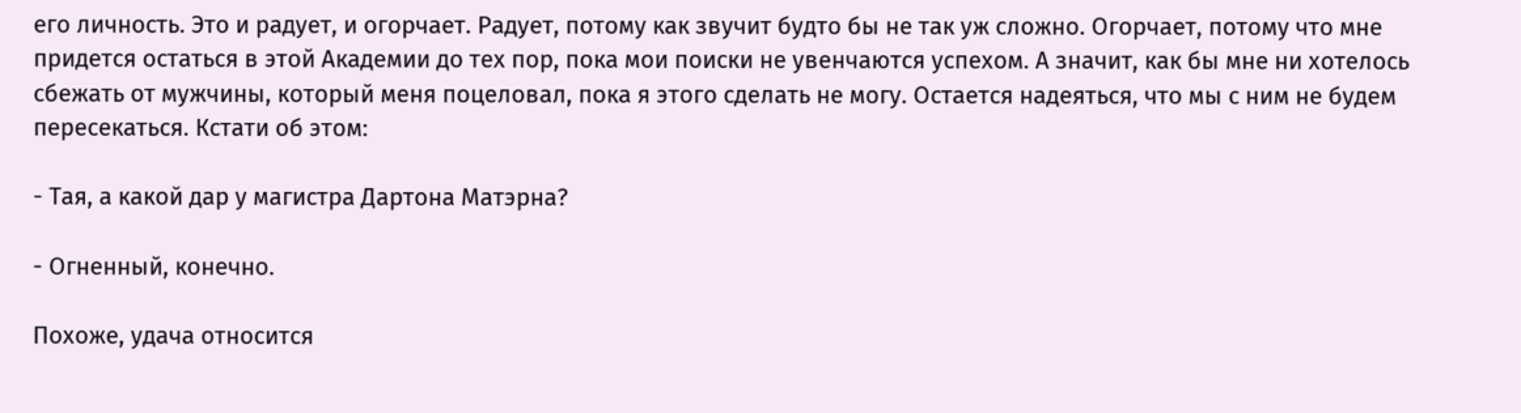его личность. Это и радует, и огорчает. Радует, потому как звучит будто бы не так уж сложно. Огорчает, потому что мне придется остаться в этой Академии до тех пор, пока мои поиски не увенчаются успехом. А значит, как бы мне ни хотелось сбежать от мужчины, который меня поцеловал, пока я этого сделать не могу. Остается надеяться, что мы с ним не будем пересекаться. Кстати об этом:

- Тая, а какой дар у магистра Дартона Матэрна?

- Огненный, конечно.

Похоже, удача относится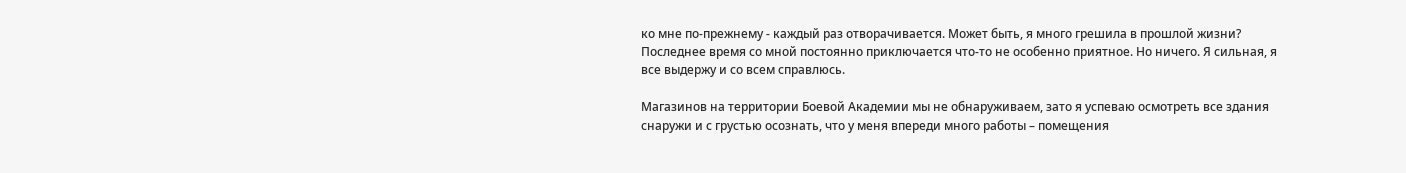ко мне по-прежнему - каждый раз отворачивается. Может быть, я много грешила в прошлой жизни? Последнее время со мной постоянно приключается что-то не особенно приятное. Но ничего. Я сильная, я все выдержу и со всем справлюсь.

Магазинов на территории Боевой Академии мы не обнаруживаем, зато я успеваю осмотреть все здания снаружи и с грустью осознать, что у меня впереди много работы – помещения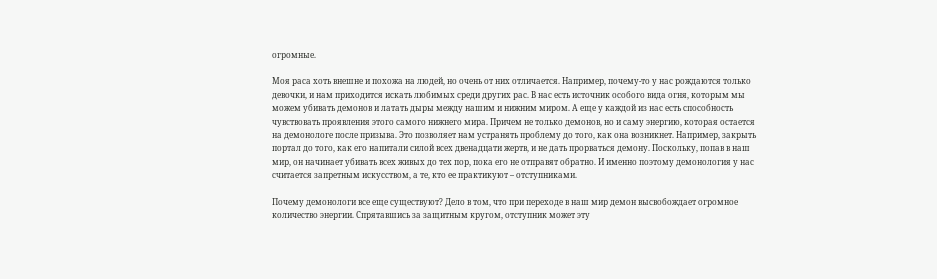огромные.

Моя раса хоть внешне и похожа на людей, но очень от них отличается. Например, почему-то у нас рождаются только девочки, и нам приходится искать любимых среди других рас. В нас есть источник особого вида огня, которым мы можем убивать демонов и латать дыры между нашим и нижним миром. А еще у каждой из нас есть способность чувствовать проявления этого самого нижнего мира. Причем не только демонов, но и саму энергию, которая остается на демонологе после призыва. Это позволяет нам устранять проблему до того, как она возникнет. Например, закрыть портал до того, как его напитали силой всех двенадцати жертв, и не дать прорваться демону. Поскольку, попав в наш мир, он начинает убивать всех живых до тех пор, пока его не отправят обратно. И именно поэтому демонология у нас считается запретным искусством, а те, кто ее практикуют – отступниками.

Почему демонологи все еще существуют? Дело в том, что при переходе в наш мир демон высвобождает огромное количество энергии. Спрятавшись за защитным кругом, отступник может эту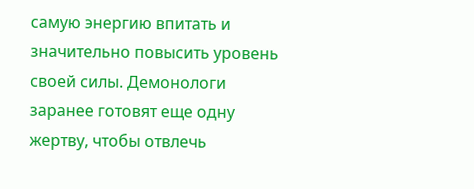самую энергию впитать и значительно повысить уровень своей силы. Демонологи заранее готовят еще одну жертву, чтобы отвлечь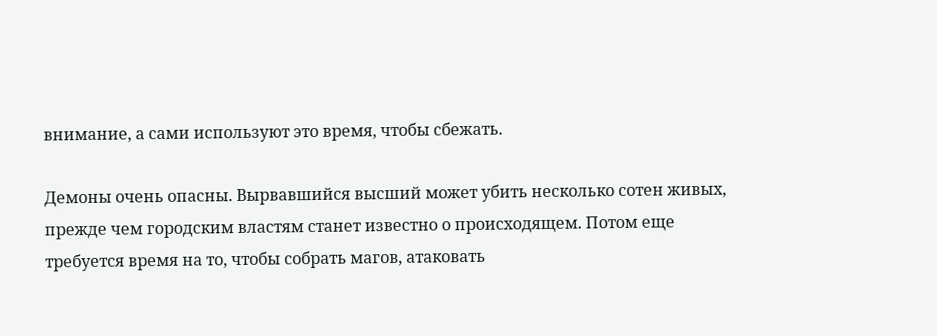внимание, а сами используют это время, чтобы сбежать.

Демоны очень опасны. Вырвавшийся высший может убить несколько сотен живых, прежде чем городским властям станет известно о происходящем. Потом еще требуется время на то, чтобы собрать магов, атаковать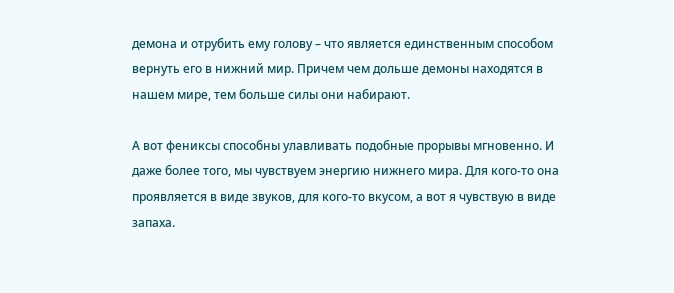демона и отрубить ему голову – что является единственным способом вернуть его в нижний мир. Причем чем дольше демоны находятся в нашем мире, тем больше силы они набирают.

А вот фениксы способны улавливать подобные прорывы мгновенно. И даже более того, мы чувствуем энергию нижнего мира. Для кого-то она проявляется в виде звуков, для кого-то вкусом, а вот я чувствую в виде запаха.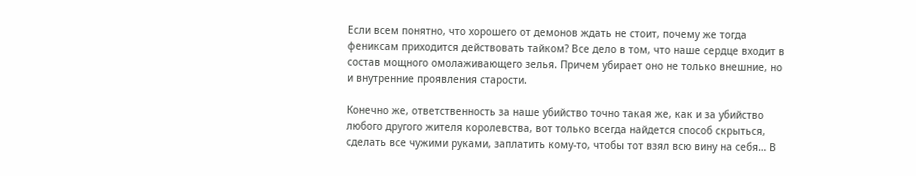Если всем понятно, что хорошего от демонов ждать не стоит, почему же тогда фениксам приходится действовать тайком? Все дело в том, что наше сердце входит в состав мощного омолаживающего зелья. Причем убирает оно не только внешние, но и внутренние проявления старости.

Конечно же, ответственность за наше убийство точно такая же, как и за убийство любого другого жителя королевства, вот только всегда найдется способ скрыться, сделать все чужими руками, заплатить кому-то, чтобы тот взял всю вину на себя… В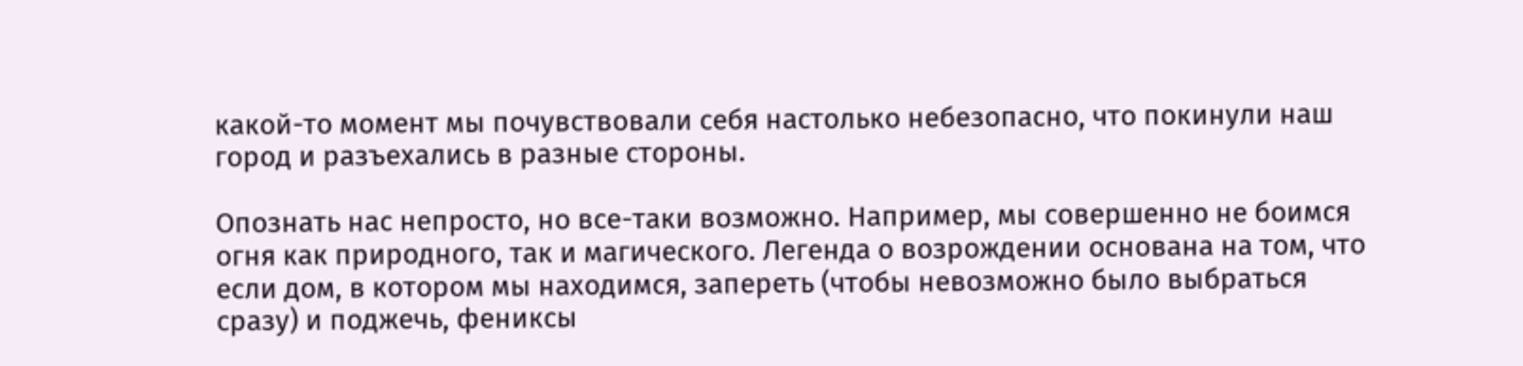какой-то момент мы почувствовали себя настолько небезопасно, что покинули наш город и разъехались в разные стороны.

Опознать нас непросто, но все-таки возможно. Например, мы совершенно не боимся огня как природного, так и магического. Легенда о возрождении основана на том, что если дом, в котором мы находимся, запереть (чтобы невозможно было выбраться сразу) и поджечь, фениксы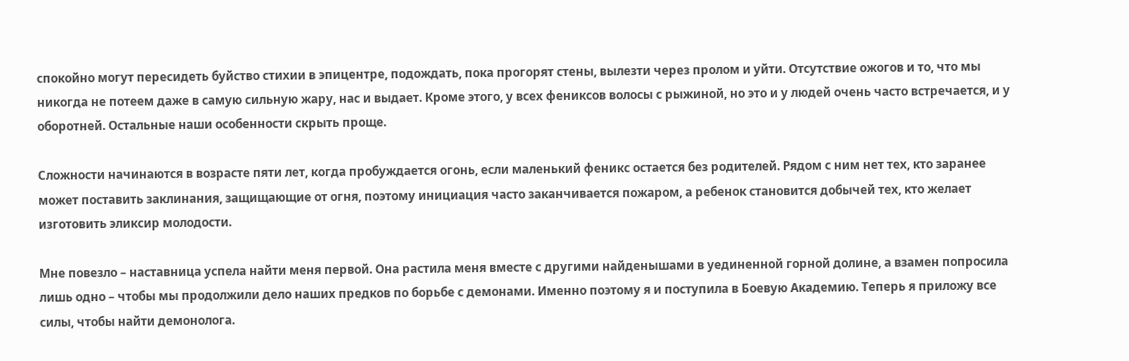спокойно могут пересидеть буйство стихии в эпицентре, подождать, пока прогорят стены, вылезти через пролом и уйти. Отсутствие ожогов и то, что мы никогда не потеем даже в самую сильную жару, нас и выдает. Кроме этого, у всех фениксов волосы с рыжиной, но это и у людей очень часто встречается, и у оборотней. Остальные наши особенности скрыть проще.

Сложности начинаются в возрасте пяти лет, когда пробуждается огонь, если маленький феникс остается без родителей. Рядом с ним нет тех, кто заранее может поставить заклинания, защищающие от огня, поэтому инициация часто заканчивается пожаром, а ребенок становится добычей тех, кто желает изготовить эликсир молодости.

Мне повезло – наставница успела найти меня первой. Она растила меня вместе с другими найденышами в уединенной горной долине, а взамен попросила лишь одно – чтобы мы продолжили дело наших предков по борьбе с демонами. Именно поэтому я и поступила в Боевую Академию. Теперь я приложу все силы, чтобы найти демонолога.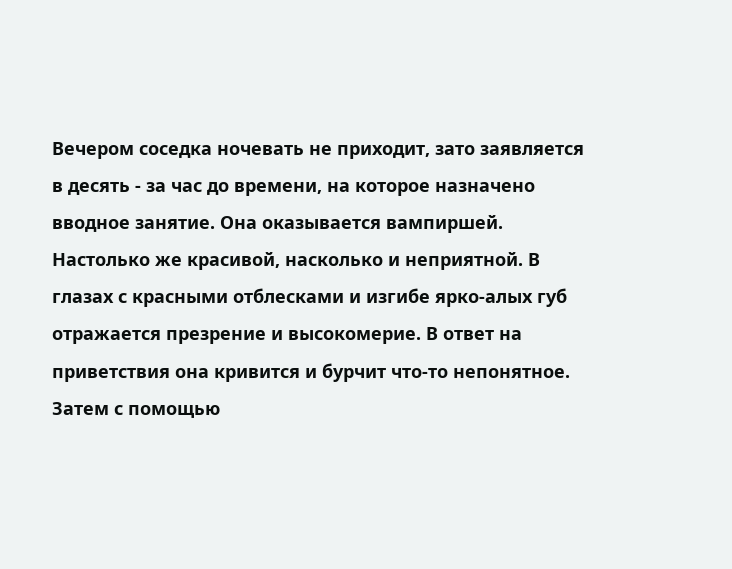Вечером соседка ночевать не приходит, зато заявляется в десять - за час до времени, на которое назначено вводное занятие. Она оказывается вампиршей. Настолько же красивой, насколько и неприятной. В глазах с красными отблесками и изгибе ярко-алых губ отражается презрение и высокомерие. В ответ на приветствия она кривится и бурчит что-то непонятное. Затем с помощью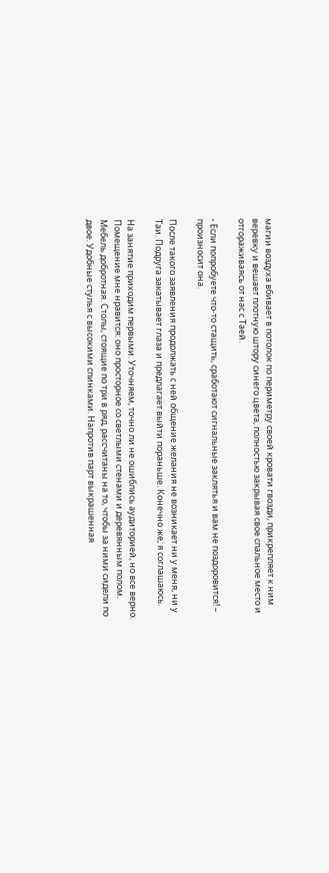магии воздуха вбивает в потолок по периметру своей кровати гвозди, прикрепляет к ним веревку и вешает плотную штору синего цвета, полностью закрывая свое спальное место и отгораживаясь от нас с Таей.

- Если попробуете что-то стащить, сработают сигнальные заклятья и вам не поздоровится! – произносит она.

После такого заявления продолжать с ней общение желания не возникает ни у меня, ни у Таи. Подруга закатывает глаза и предлагает выйти пораньше. Конечно же, я соглашаюсь.

На занятие приходим первыми. Уточняем, точно ли не ошиблись аудиторией, но все верно. Помещение мне нравится: оно просторное со светлыми стенами и деревянным полом. Мебель добротная. Столы, стоящие по три в ряд, рассчитаны на то, чтобы за ними сидели по двое. Удобные стулья с высокими спинками. Напротив парт выкрашенная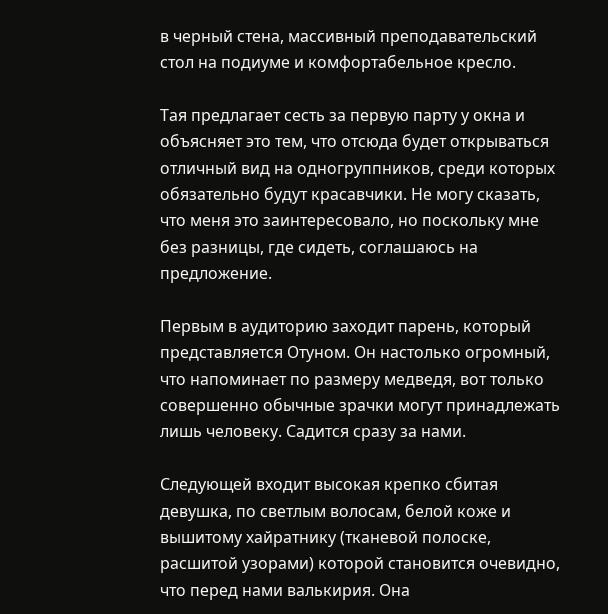в черный стена, массивный преподавательский стол на подиуме и комфортабельное кресло.

Тая предлагает сесть за первую парту у окна и объясняет это тем, что отсюда будет открываться отличный вид на одногруппников, среди которых обязательно будут красавчики. Не могу сказать, что меня это заинтересовало, но поскольку мне без разницы, где сидеть, соглашаюсь на предложение.

Первым в аудиторию заходит парень, который представляется Отуном. Он настолько огромный, что напоминает по размеру медведя, вот только совершенно обычные зрачки могут принадлежать лишь человеку. Садится сразу за нами.

Следующей входит высокая крепко сбитая девушка, по светлым волосам, белой коже и вышитому хайратнику (тканевой полоске, расшитой узорами) которой становится очевидно, что перед нами валькирия. Она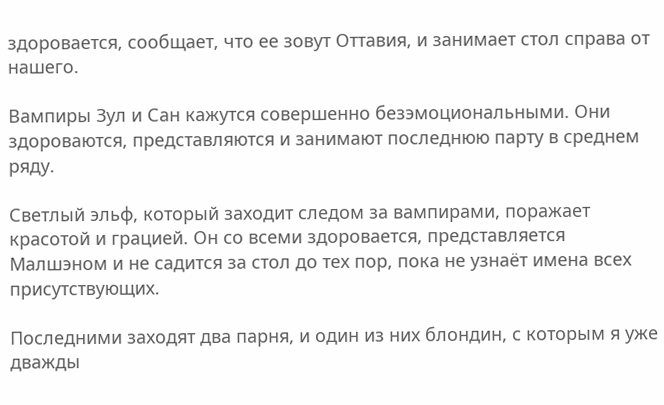здоровается, сообщает, что ее зовут Оттавия, и занимает стол справа от нашего.

Вампиры Зул и Сан кажутся совершенно безэмоциональными. Они здороваются, представляются и занимают последнюю парту в среднем ряду.

Светлый эльф, который заходит следом за вампирами, поражает красотой и грацией. Он со всеми здоровается, представляется Малшэном и не садится за стол до тех пор, пока не узнаёт имена всех присутствующих.

Последними заходят два парня, и один из них блондин, с которым я уже дважды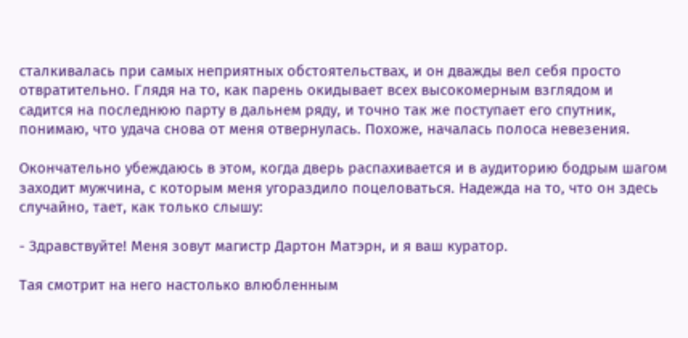сталкивалась при самых неприятных обстоятельствах, и он дважды вел себя просто отвратительно. Глядя на то, как парень окидывает всех высокомерным взглядом и садится на последнюю парту в дальнем ряду, и точно так же поступает его спутник, понимаю, что удача снова от меня отвернулась. Похоже, началась полоса невезения.

Окончательно убеждаюсь в этом, когда дверь распахивается и в аудиторию бодрым шагом заходит мужчина, с которым меня угораздило поцеловаться. Надежда на то, что он здесь случайно, тает, как только слышу:

- Здравствуйте! Меня зовут магистр Дартон Матэрн, и я ваш куратор.

Тая смотрит на него настолько влюбленным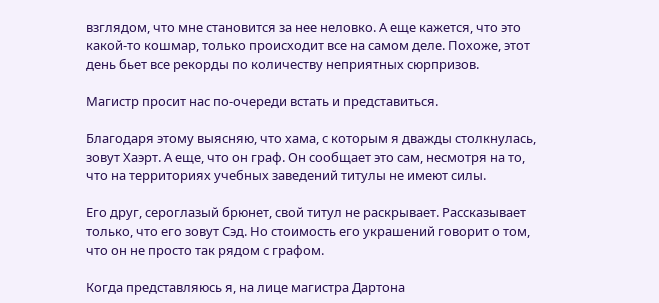взглядом, что мне становится за нее неловко. А еще кажется, что это какой-то кошмар, только происходит все на самом деле. Похоже, этот день бьет все рекорды по количеству неприятных сюрпризов.

Магистр просит нас по-очереди встать и представиться.

Благодаря этому выясняю, что хама, с которым я дважды столкнулась, зовут Хаэрт. А еще, что он граф. Он сообщает это сам, несмотря на то, что на территориях учебных заведений титулы не имеют силы.

Его друг, сероглазый брюнет, свой титул не раскрывает. Рассказывает только, что его зовут Сэд. Но стоимость его украшений говорит о том, что он не просто так рядом с графом.

Когда представляюсь я, на лице магистра Дартона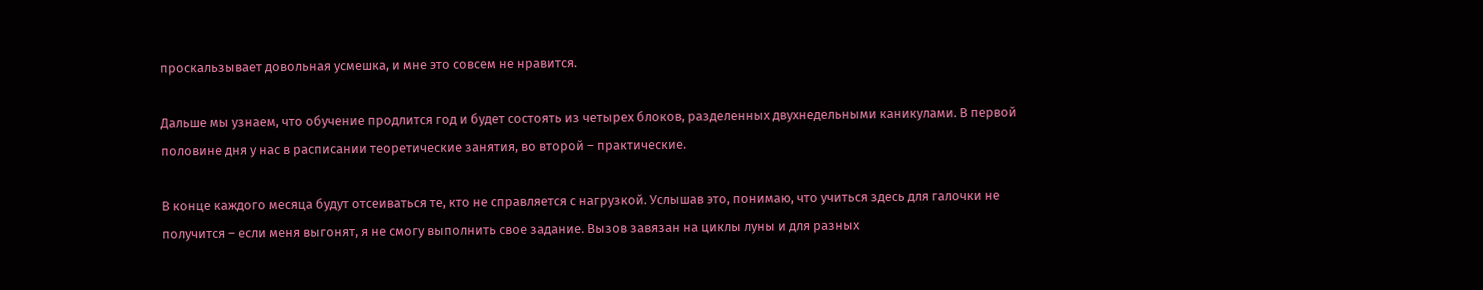проскальзывает довольная усмешка, и мне это совсем не нравится.

Дальше мы узнаем, что обучение продлится год и будет состоять из четырех блоков, разделенных двухнедельными каникулами. В первой половине дня у нас в расписании теоретические занятия, во второй – практические.

В конце каждого месяца будут отсеиваться те, кто не справляется с нагрузкой. Услышав это, понимаю, что учиться здесь для галочки не получится – если меня выгонят, я не смогу выполнить свое задание. Вызов завязан на циклы луны и для разных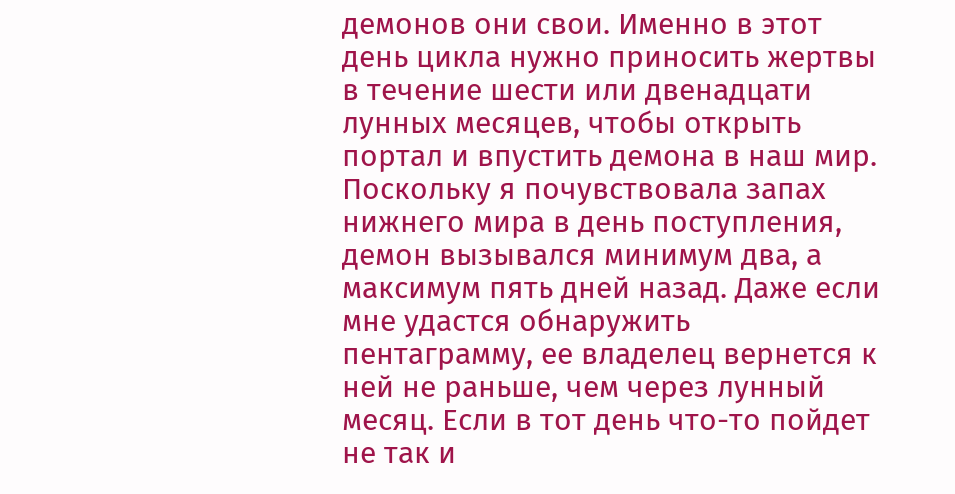демонов они свои. Именно в этот день цикла нужно приносить жертвы в течение шести или двенадцати лунных месяцев, чтобы открыть портал и впустить демона в наш мир. Поскольку я почувствовала запах нижнего мира в день поступления, демон вызывался минимум два, а максимум пять дней назад. Даже если мне удастся обнаружить пентаграмму, ее владелец вернется к ней не раньше, чем через лунный месяц. Если в тот день что-то пойдет не так и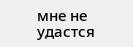мне не удастся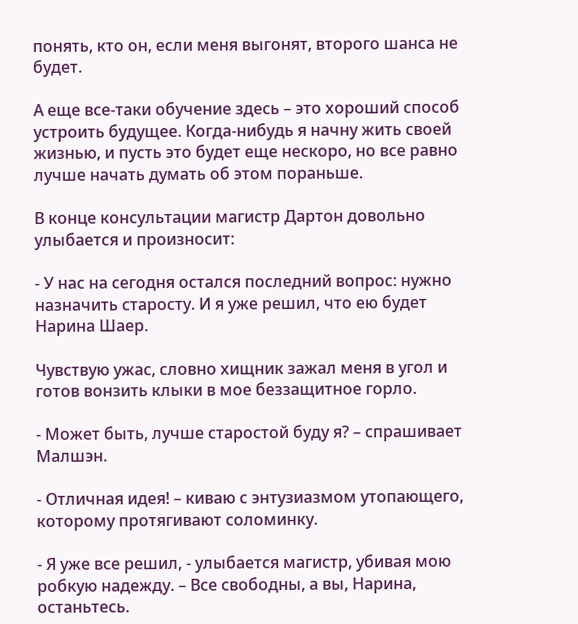понять, кто он, если меня выгонят, второго шанса не будет.

А еще все-таки обучение здесь – это хороший способ устроить будущее. Когда-нибудь я начну жить своей жизнью, и пусть это будет еще нескоро, но все равно лучше начать думать об этом пораньше.

В конце консультации магистр Дартон довольно улыбается и произносит:

- У нас на сегодня остался последний вопрос: нужно назначить старосту. И я уже решил, что ею будет Нарина Шаер.

Чувствую ужас, словно хищник зажал меня в угол и готов вонзить клыки в мое беззащитное горло.

- Может быть, лучше старостой буду я? – спрашивает Малшэн.

- Отличная идея! – киваю с энтузиазмом утопающего, которому протягивают соломинку.

- Я уже все решил, - улыбается магистр, убивая мою робкую надежду. – Все свободны, а вы, Нарина, останьтесь.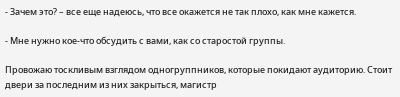- Зачем это? – все еще надеюсь, что все окажется не так плохо, как мне кажется.

- Мне нужно кое-что обсудить с вами, как со старостой группы.

Провожаю тоскливым взглядом одногруппников, которые покидают аудиторию. Стоит двери за последним из них закрыться, магистр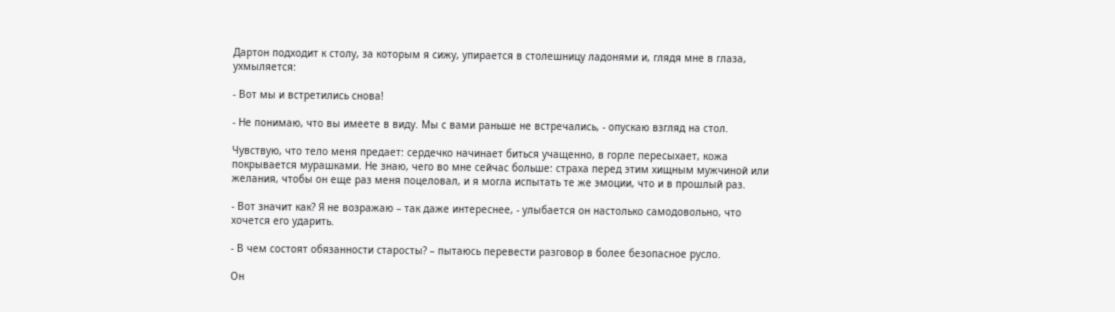Дартон подходит к столу, за которым я сижу, упирается в столешницу ладонями и, глядя мне в глаза, ухмыляется:

- Вот мы и встретились снова!

- Не понимаю, что вы имеете в виду. Мы с вами раньше не встречались, - опускаю взгляд на стол.

Чувствую, что тело меня предает: сердечко начинает биться учащенно, в горле пересыхает, кожа покрывается мурашками. Не знаю, чего во мне сейчас больше: страха перед этим хищным мужчиной или желания, чтобы он еще раз меня поцеловал, и я могла испытать те же эмоции, что и в прошлый раз.

- Вот значит как? Я не возражаю – так даже интереснее, - улыбается он настолько самодовольно, что хочется его ударить.

- В чем состоят обязанности старосты? – пытаюсь перевести разговор в более безопасное русло.

Он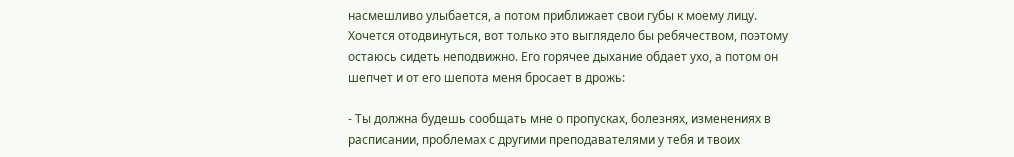насмешливо улыбается, а потом приближает свои губы к моему лицу. Хочется отодвинуться, вот только это выглядело бы ребячеством, поэтому остаюсь сидеть неподвижно. Его горячее дыхание обдает ухо, а потом он шепчет и от его шепота меня бросает в дрожь:

- Ты должна будешь сообщать мне о пропусках, болезнях, изменениях в расписании, проблемах с другими преподавателями у тебя и твоих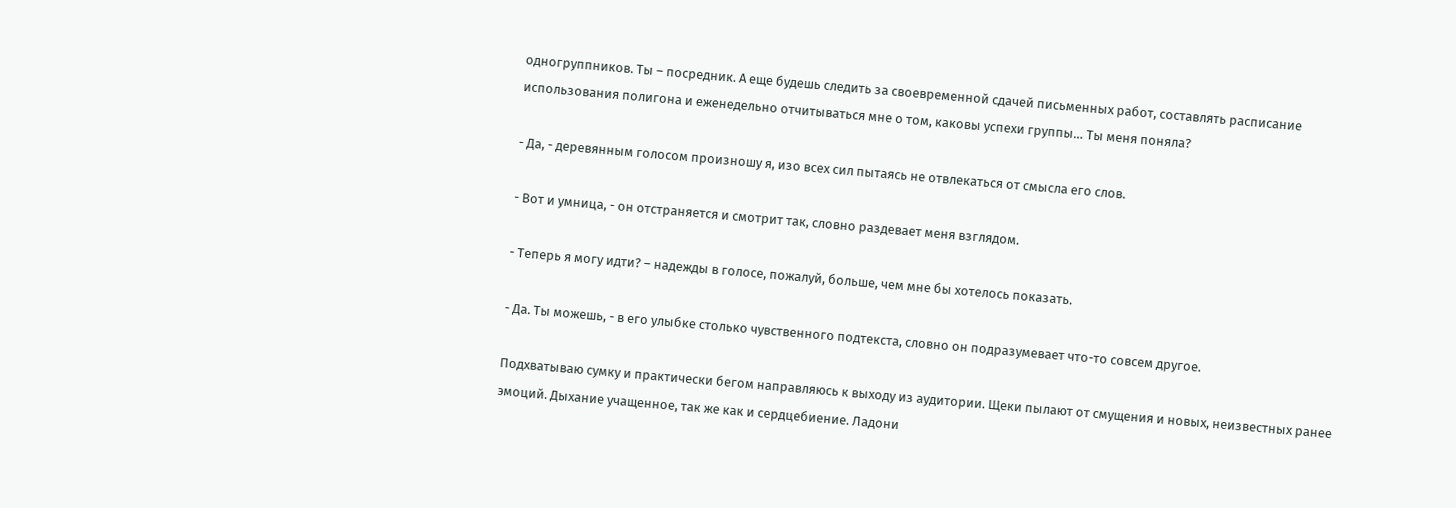одногруппников. Ты – посредник. А еще будешь следить за своевременной сдачей письменных работ, составлять расписание использования полигона и еженедельно отчитываться мне о том, каковы успехи группы… Ты меня поняла?

- Да, - деревянным голосом произношу я, изо всех сил пытаясь не отвлекаться от смысла его слов.

- Вот и умница, - он отстраняется и смотрит так, словно раздевает меня взглядом.

- Теперь я могу идти? – надежды в голосе, пожалуй, больше, чем мне бы хотелось показать.

- Да. Ты можешь, - в его улыбке столько чувственного подтекста, словно он подразумевает что-то совсем другое.

Подхватываю сумку и практически бегом направляюсь к выходу из аудитории. Щеки пылают от смущения и новых, неизвестных ранее эмоций. Дыхание учащенное, так же как и сердцебиение. Ладони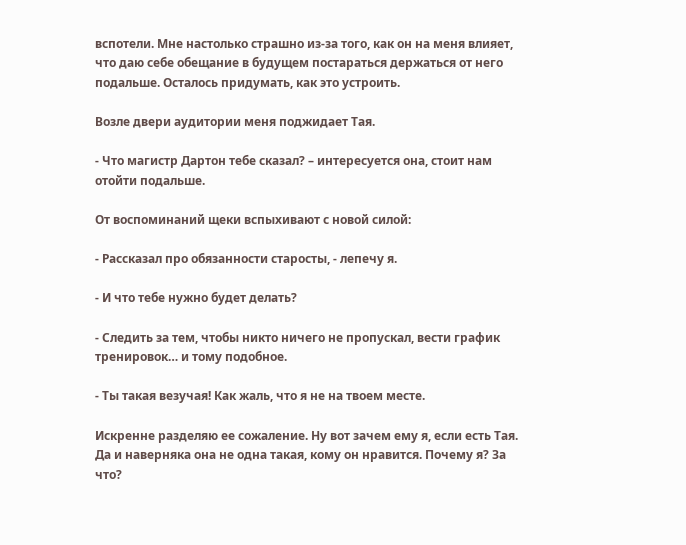вспотели. Мне настолько страшно из-за того, как он на меня влияет, что даю себе обещание в будущем постараться держаться от него подальше. Осталось придумать, как это устроить.

Возле двери аудитории меня поджидает Тая.

- Что магистр Дартон тебе сказал? – интересуется она, стоит нам отойти подальше.

От воспоминаний щеки вспыхивают с новой силой:

- Рассказал про обязанности старосты, - лепечу я.

- И что тебе нужно будет делать?

- Следить за тем, чтобы никто ничего не пропускал, вести график тренировок… и тому подобное.

- Ты такая везучая! Как жаль, что я не на твоем месте.

Искренне разделяю ее сожаление. Ну вот зачем ему я, если есть Тая. Да и наверняка она не одна такая, кому он нравится. Почему я? За что?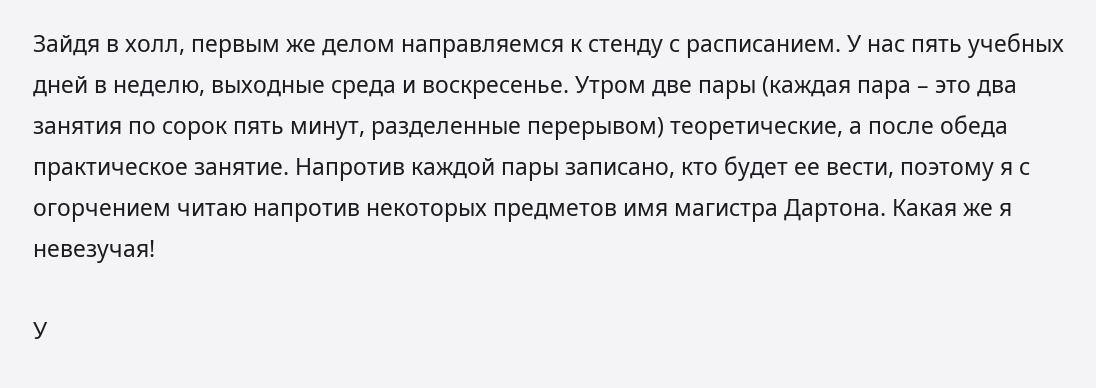Зайдя в холл, первым же делом направляемся к стенду с расписанием. У нас пять учебных дней в неделю, выходные среда и воскресенье. Утром две пары (каждая пара – это два занятия по сорок пять минут, разделенные перерывом) теоретические, а после обеда практическое занятие. Напротив каждой пары записано, кто будет ее вести, поэтому я с огорчением читаю напротив некоторых предметов имя магистра Дартона. Какая же я невезучая!

У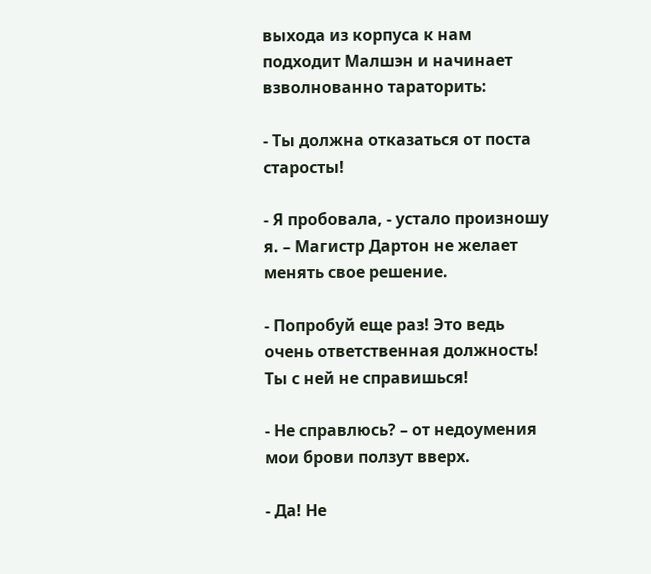выхода из корпуса к нам подходит Малшэн и начинает взволнованно тараторить:

- Ты должна отказаться от поста старосты!

- Я пробовала, - устало произношу я. – Магистр Дартон не желает менять свое решение.

- Попробуй еще раз! Это ведь очень ответственная должность! Ты с ней не справишься!

- Не справлюсь? – от недоумения мои брови ползут вверх.

- Да! Не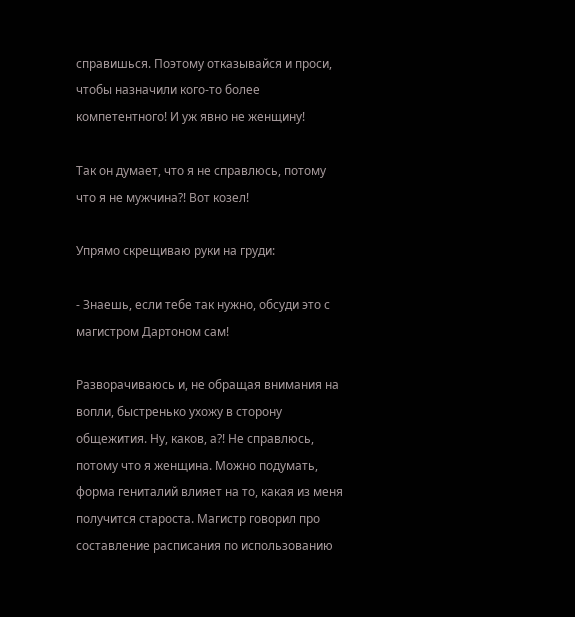справишься. Поэтому отказывайся и проси, чтобы назначили кого-то более компетентного! И уж явно не женщину!

Так он думает, что я не справлюсь, потому что я не мужчина?! Вот козел!

Упрямо скрещиваю руки на груди:

- Знаешь, если тебе так нужно, обсуди это с магистром Дартоном сам!

Разворачиваюсь и, не обращая внимания на вопли, быстренько ухожу в сторону общежития. Ну, каков, а?! Не справлюсь, потому что я женщина. Можно подумать, форма гениталий влияет на то, какая из меня получится староста. Магистр говорил про составление расписания по использованию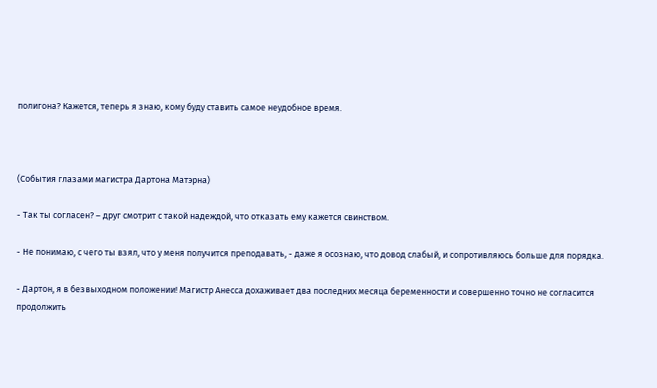полигона? Кажется, теперь я знаю, кому буду ставить самое неудобное время.



(События глазами магистра Дартона Матэрна)

- Так ты согласен? – друг смотрит с такой надеждой, что отказать ему кажется свинством.

- Не понимаю, с чего ты взял, что у меня получится преподавать, - даже я осознаю, что довод слабый, и сопротивляюсь больше для порядка.

- Дартон, я в безвыходном положении! Магистр Анесса дохаживает два последних месяца беременности и совершенно точно не согласится продолжить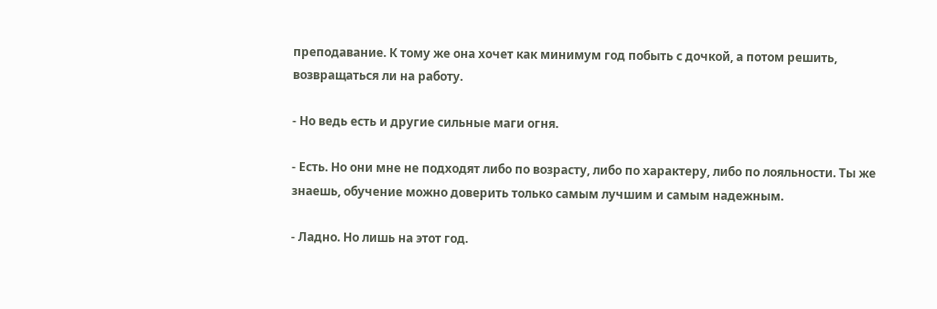преподавание. К тому же она хочет как минимум год побыть с дочкой, а потом решить, возвращаться ли на работу.

- Но ведь есть и другие сильные маги огня.

- Есть. Но они мне не подходят либо по возрасту, либо по характеру, либо по лояльности. Ты же знаешь, обучение можно доверить только самым лучшим и самым надежным.

- Ладно. Но лишь на этот год.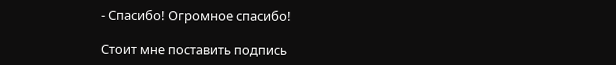- Спасибо! Огромное спасибо!

Стоит мне поставить подпись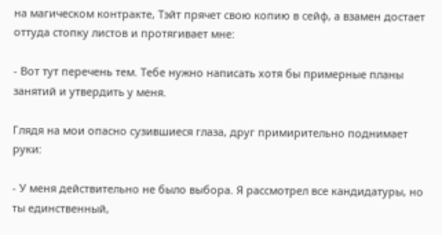на магическом контракте, Тэйт прячет свою копию в сейф, а взамен достает оттуда стопку листов и протягивает мне:

- Вот тут перечень тем. Тебе нужно написать хотя бы примерные планы занятий и утвердить у меня.

Глядя на мои опасно сузившиеся глаза, друг примирительно поднимает руки:

- У меня действительно не было выбора. Я рассмотрел все кандидатуры, но ты единственный,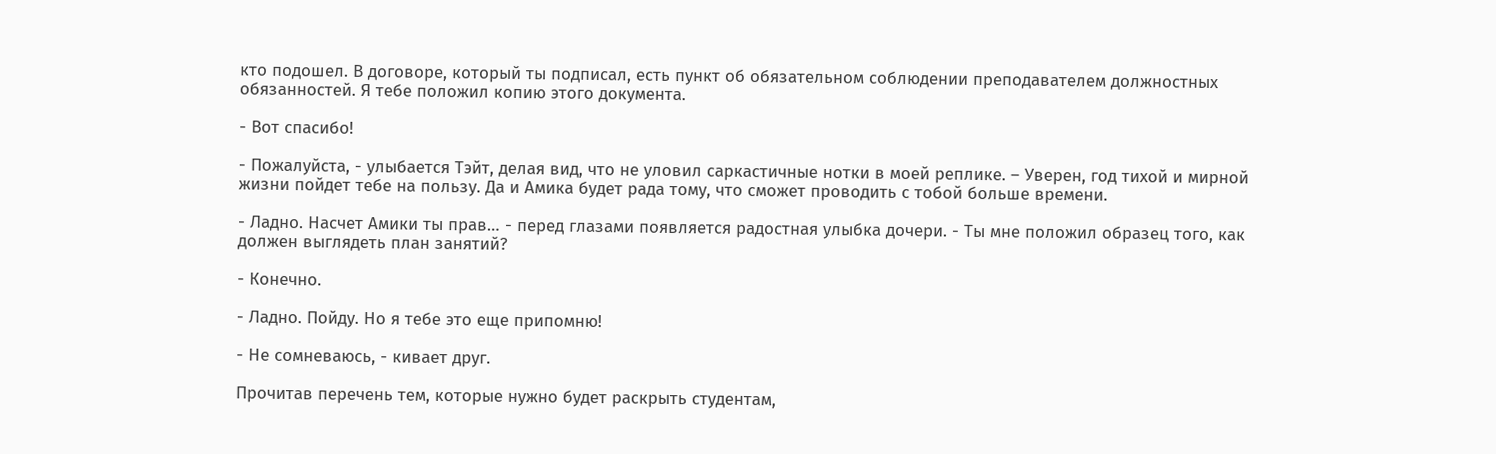кто подошел. В договоре, который ты подписал, есть пункт об обязательном соблюдении преподавателем должностных обязанностей. Я тебе положил копию этого документа.

- Вот спасибо!

- Пожалуйста, - улыбается Тэйт, делая вид, что не уловил саркастичные нотки в моей реплике. – Уверен, год тихой и мирной жизни пойдет тебе на пользу. Да и Амика будет рада тому, что сможет проводить с тобой больше времени.

- Ладно. Насчет Амики ты прав… - перед глазами появляется радостная улыбка дочери. - Ты мне положил образец того, как должен выглядеть план занятий?

- Конечно.

- Ладно. Пойду. Но я тебе это еще припомню!

- Не сомневаюсь, - кивает друг.

Прочитав перечень тем, которые нужно будет раскрыть студентам,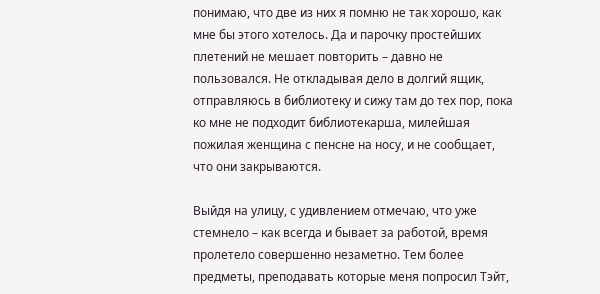понимаю, что две из них я помню не так хорошо, как мне бы этого хотелось. Да и парочку простейших плетений не мешает повторить – давно не пользовался. Не откладывая дело в долгий ящик, отправляюсь в библиотеку и сижу там до тех пор, пока ко мне не подходит библиотекарша, милейшая пожилая женщина с пенсне на носу, и не сообщает, что они закрываются.

Выйдя на улицу, с удивлением отмечаю, что уже стемнело – как всегда и бывает за работой, время пролетело совершенно незаметно. Тем более предметы, преподавать которые меня попросил Тэйт,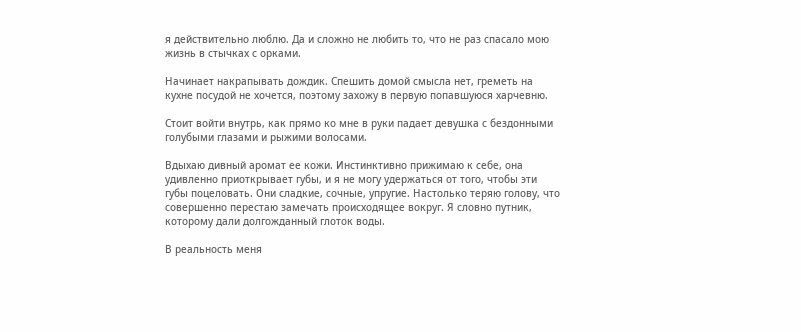я действительно люблю. Да и сложно не любить то, что не раз спасало мою жизнь в стычках с орками.

Начинает накрапывать дождик. Спешить домой смысла нет, греметь на кухне посудой не хочется, поэтому захожу в первую попавшуюся харчевню.

Стоит войти внутрь, как прямо ко мне в руки падает девушка с бездонными голубыми глазами и рыжими волосами.

Вдыхаю дивный аромат ее кожи. Инстинктивно прижимаю к себе, она удивленно приоткрывает губы, и я не могу удержаться от того, чтобы эти губы поцеловать. Они сладкие, сочные, упругие. Настолько теряю голову, что совершенно перестаю замечать происходящее вокруг. Я словно путник, которому дали долгожданный глоток воды.

В реальность меня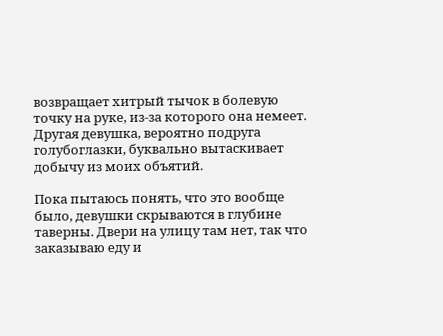возвращает хитрый тычок в болевую точку на руке, из-за которого она немеет. Другая девушка, вероятно подруга голубоглазки, буквально вытаскивает добычу из моих объятий.

Пока пытаюсь понять, что это вообще было, девушки скрываются в глубине таверны. Двери на улицу там нет, так что заказываю еду и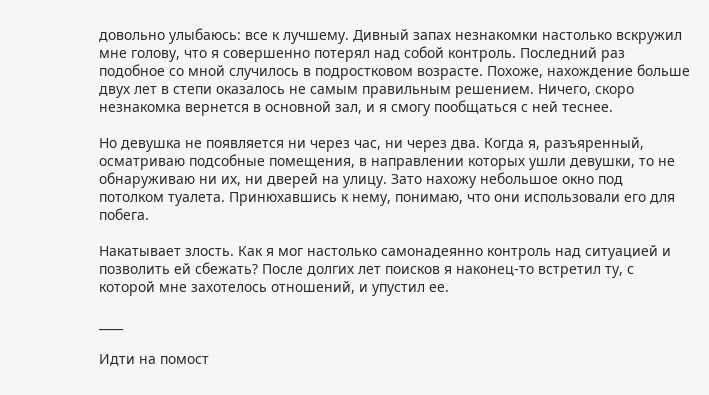довольно улыбаюсь: все к лучшему. Дивный запах незнакомки настолько вскружил мне голову, что я совершенно потерял над собой контроль. Последний раз подобное со мной случилось в подростковом возрасте. Похоже, нахождение больше двух лет в степи оказалось не самым правильным решением. Ничего, скоро незнакомка вернется в основной зал, и я смогу пообщаться с ней теснее.

Но девушка не появляется ни через час, ни через два. Когда я, разъяренный, осматриваю подсобные помещения, в направлении которых ушли девушки, то не обнаруживаю ни их, ни дверей на улицу. Зато нахожу небольшое окно под потолком туалета. Принюхавшись к нему, понимаю, что они использовали его для побега.

Накатывает злость. Как я мог настолько самонадеянно контроль над ситуацией и позволить ей сбежать? После долгих лет поисков я наконец-то встретил ту, с которой мне захотелось отношений, и упустил ее.

____

Идти на помост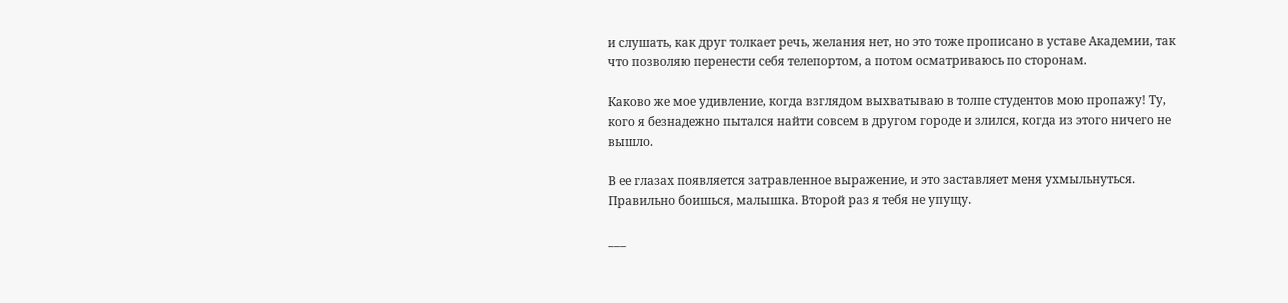и слушать, как друг толкает речь, желания нет, но это тоже прописано в уставе Академии, так что позволяю перенести себя телепортом, а потом осматриваюсь по сторонам.

Каково же мое удивление, когда взглядом выхватываю в толпе студентов мою пропажу! Ту, кого я безнадежно пытался найти совсем в другом городе и злился, когда из этого ничего не вышло.

В ее глазах появляется затравленное выражение, и это заставляет меня ухмыльнуться. Правильно боишься, малышка. Второй раз я тебя не упущу.

___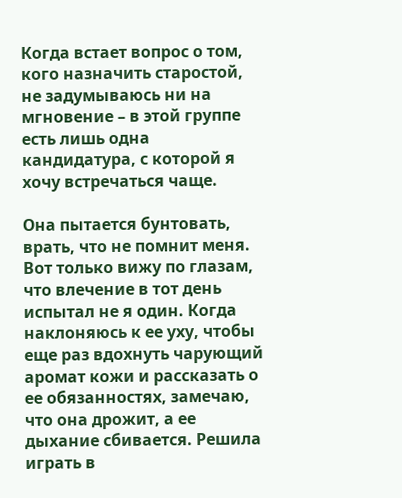Когда встает вопрос о том, кого назначить старостой, не задумываюсь ни на мгновение – в этой группе есть лишь одна кандидатура, с которой я хочу встречаться чаще.

Она пытается бунтовать, врать, что не помнит меня. Вот только вижу по глазам, что влечение в тот день испытал не я один. Когда наклоняюсь к ее уху, чтобы еще раз вдохнуть чарующий аромат кожи и рассказать о ее обязанностях, замечаю, что она дрожит, а ее дыхание сбивается. Решила играть в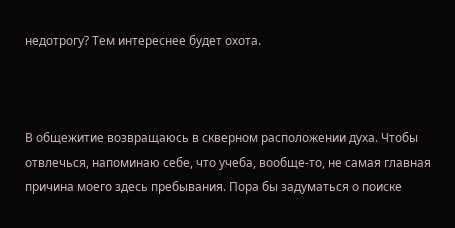недотрогу? Тем интереснее будет охота.



В общежитие возвращаюсь в скверном расположении духа. Чтобы отвлечься, напоминаю себе, что учеба, вообще-то, не самая главная причина моего здесь пребывания. Пора бы задуматься о поиске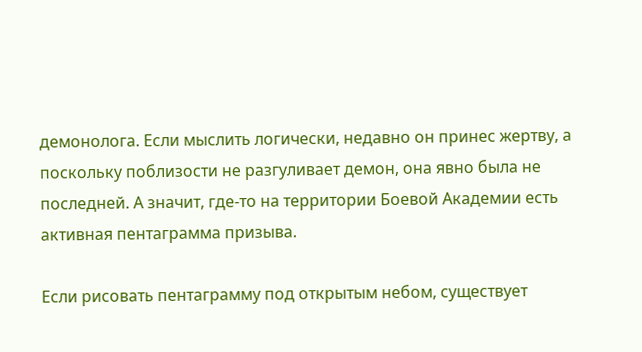демонолога. Если мыслить логически, недавно он принес жертву, а поскольку поблизости не разгуливает демон, она явно была не последней. А значит, где-то на территории Боевой Академии есть активная пентаграмма призыва.

Если рисовать пентаграмму под открытым небом, существует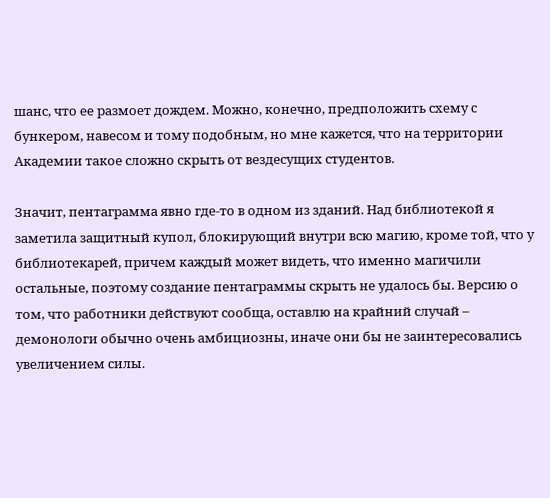шанс, что ее размоет дождем. Можно, конечно, предположить схему с бункером, навесом и тому подобным, но мне кажется, что на территории Академии такое сложно скрыть от вездесущих студентов.

Значит, пентаграмма явно где-то в одном из зданий. Над библиотекой я заметила защитный купол, блокирующий внутри всю магию, кроме той, что у библиотекарей, причем каждый может видеть, что именно магичили остальные, поэтому создание пентаграммы скрыть не удалось бы. Версию о том, что работники действуют сообща, оставлю на крайний случай – демонологи обычно очень амбициозны, иначе они бы не заинтересовались увеличением силы.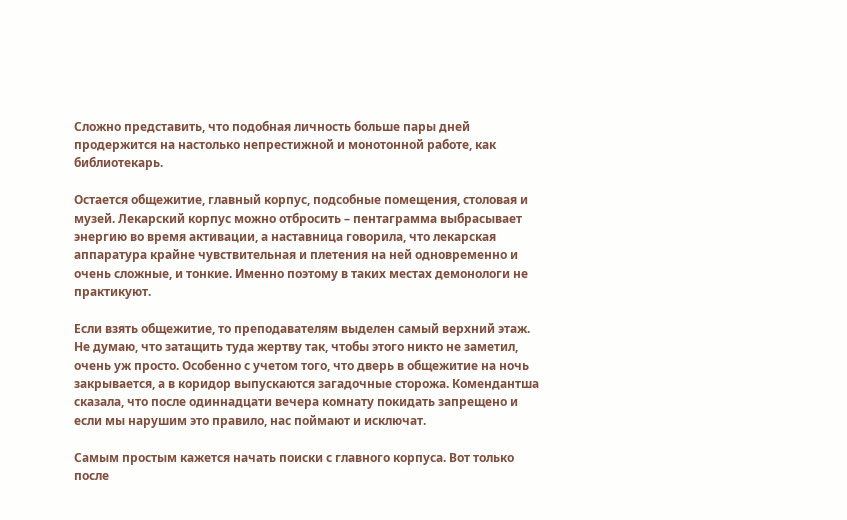Сложно представить, что подобная личность больше пары дней продержится на настолько непрестижной и монотонной работе, как библиотекарь.

Остается общежитие, главный корпус, подсобные помещения, столовая и музей. Лекарский корпус можно отбросить – пентаграмма выбрасывает энергию во время активации, а наставница говорила, что лекарская аппаратура крайне чувствительная и плетения на ней одновременно и очень сложные, и тонкие. Именно поэтому в таких местах демонологи не практикуют.

Если взять общежитие, то преподавателям выделен самый верхний этаж. Не думаю, что затащить туда жертву так, чтобы этого никто не заметил, очень уж просто. Особенно с учетом того, что дверь в общежитие на ночь закрывается, а в коридор выпускаются загадочные сторожа. Комендантша сказала, что после одиннадцати вечера комнату покидать запрещено и если мы нарушим это правило, нас поймают и исключат.

Самым простым кажется начать поиски с главного корпуса. Вот только после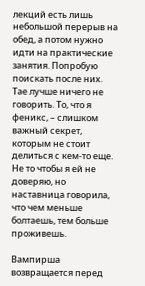лекций есть лишь небольшой перерыв на обед, а потом нужно идти на практические занятия. Попробую поискать после них. Тае лучше ничего не говорить. То, что я феникс, – слишком важный секрет, которым не стоит делиться с кем-то еще. Не то чтобы я ей не доверяю, но наставница говорила, что чем меньше болтаешь, тем больше проживешь.

Вампирша возвращается перед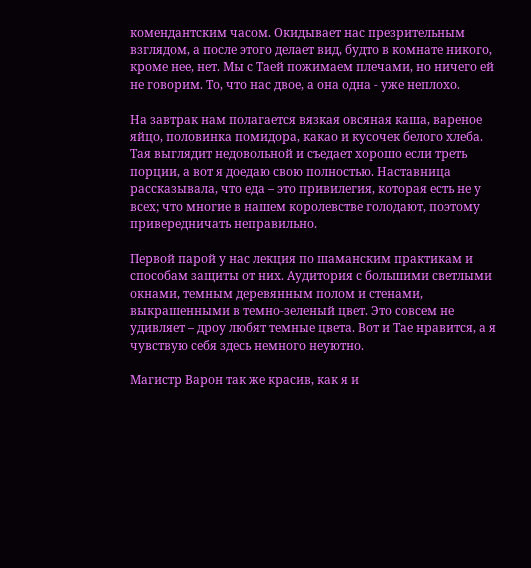комендантским часом. Окидывает нас презрительным взглядом, а после этого делает вид, будто в комнате никого, кроме нее, нет. Мы с Таей пожимаем плечами, но ничего ей не говорим. То, что нас двое, а она одна - уже неплохо.

На завтрак нам полагается вязкая овсяная каша, вареное яйцо, половинка помидора, какао и кусочек белого хлеба. Тая выглядит недовольной и съедает хорошо если треть порции, а вот я доедаю свою полностью. Наставница рассказывала, что еда – это привилегия, которая есть не у всех; что многие в нашем королевстве голодают, поэтому привередничать неправильно.

Первой парой у нас лекция по шаманским практикам и способам защиты от них. Аудитория с большими светлыми окнами, темным деревянным полом и стенами, выкрашенными в темно-зеленый цвет. Это совсем не удивляет – дроу любят темные цвета. Вот и Тае нравится, а я чувствую себя здесь немного неуютно.

Магистр Варон так же красив, как я и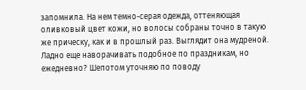запомнила. На нем темно-серая одежда, оттеняющая оливковый цвет кожи, но волосы собраны точно в такую же прическу, как и в прошлый раз. Выглядит она мудреной. Ладно еще наворачивать подобное по праздникам, но ежедневно? Шепотом уточняю по поводу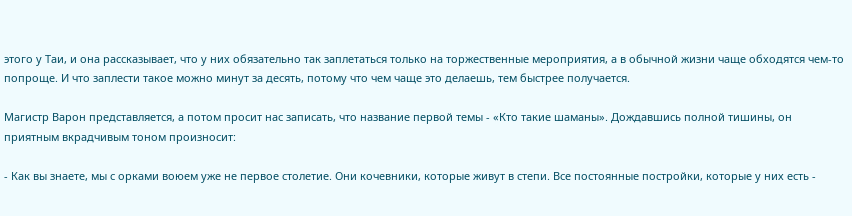этого у Таи, и она рассказывает, что у них обязательно так заплетаться только на торжественные мероприятия, а в обычной жизни чаще обходятся чем-то попроще. И что заплести такое можно минут за десять, потому что чем чаще это делаешь, тем быстрее получается.

Магистр Варон представляется, а потом просит нас записать, что название первой темы - «Кто такие шаманы». Дождавшись полной тишины, он приятным вкрадчивым тоном произносит:

- Как вы знаете, мы с орками воюем уже не первое столетие. Они кочевники, которые живут в степи. Все постоянные постройки, которые у них есть -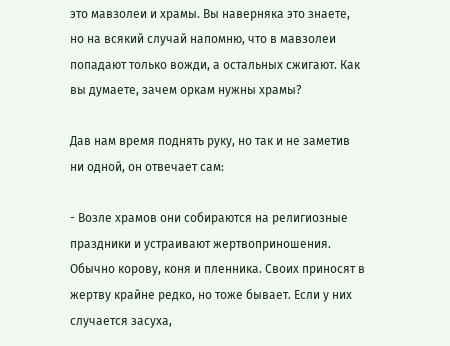это мавзолеи и храмы. Вы наверняка это знаете, но на всякий случай напомню, что в мавзолеи попадают только вожди, а остальных сжигают. Как вы думаете, зачем оркам нужны храмы?

Дав нам время поднять руку, но так и не заметив ни одной, он отвечает сам:

- Возле храмов они собираются на религиозные праздники и устраивают жертвоприношения. Обычно корову, коня и пленника. Своих приносят в жертву крайне редко, но тоже бывает. Если у них случается засуха,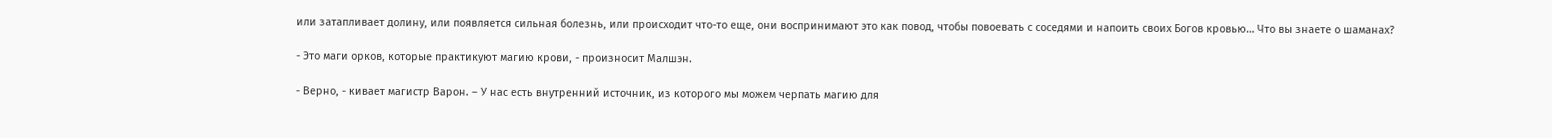или затапливает долину, или появляется сильная болезнь, или происходит что-то еще, они воспринимают это как повод, чтобы повоевать с соседями и напоить своих Богов кровью… Что вы знаете о шаманах?

- Это маги орков, которые практикуют магию крови, - произносит Малшэн.

- Верно, - кивает магистр Варон. – У нас есть внутренний источник, из которого мы можем черпать магию для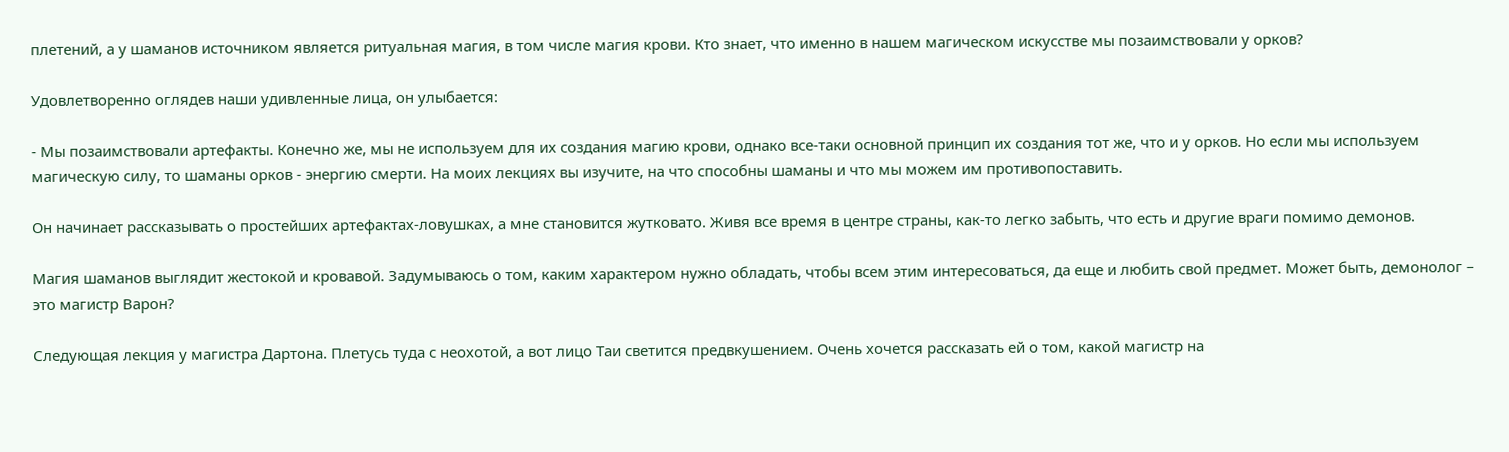плетений, а у шаманов источником является ритуальная магия, в том числе магия крови. Кто знает, что именно в нашем магическом искусстве мы позаимствовали у орков?

Удовлетворенно оглядев наши удивленные лица, он улыбается:

- Мы позаимствовали артефакты. Конечно же, мы не используем для их создания магию крови, однако все-таки основной принцип их создания тот же, что и у орков. Но если мы используем магическую силу, то шаманы орков - энергию смерти. На моих лекциях вы изучите, на что способны шаманы и что мы можем им противопоставить.

Он начинает рассказывать о простейших артефактах-ловушках, а мне становится жутковато. Живя все время в центре страны, как-то легко забыть, что есть и другие враги помимо демонов.

Магия шаманов выглядит жестокой и кровавой. Задумываюсь о том, каким характером нужно обладать, чтобы всем этим интересоваться, да еще и любить свой предмет. Может быть, демонолог – это магистр Варон?

Следующая лекция у магистра Дартона. Плетусь туда с неохотой, а вот лицо Таи светится предвкушением. Очень хочется рассказать ей о том, какой магистр на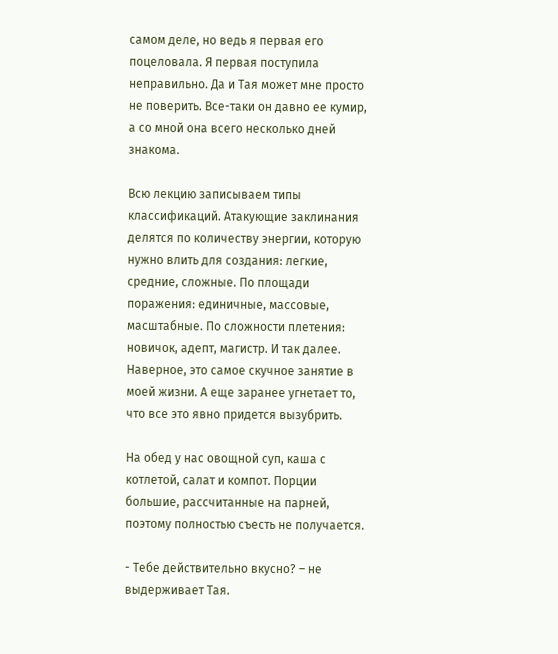самом деле, но ведь я первая его поцеловала. Я первая поступила неправильно. Да и Тая может мне просто не поверить. Все-таки он давно ее кумир, а со мной она всего несколько дней знакома.

Всю лекцию записываем типы классификаций. Атакующие заклинания делятся по количеству энергии, которую нужно влить для создания: легкие, средние, сложные. По площади поражения: единичные, массовые, масштабные. По сложности плетения: новичок, адепт, магистр. И так далее. Наверное, это самое скучное занятие в моей жизни. А еще заранее угнетает то, что все это явно придется вызубрить.

На обед у нас овощной суп, каша с котлетой, салат и компот. Порции большие, рассчитанные на парней, поэтому полностью съесть не получается.

- Тебе действительно вкусно? – не выдерживает Тая.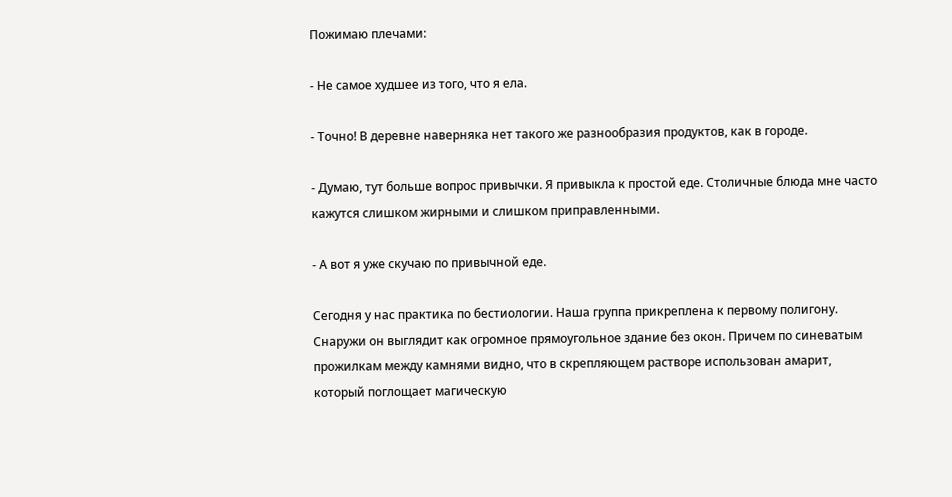Пожимаю плечами:

- Не самое худшее из того, что я ела.

- Точно! В деревне наверняка нет такого же разнообразия продуктов, как в городе.

- Думаю, тут больше вопрос привычки. Я привыкла к простой еде. Столичные блюда мне часто кажутся слишком жирными и слишком приправленными.

- А вот я уже скучаю по привычной еде.

Сегодня у нас практика по бестиологии. Наша группа прикреплена к первому полигону. Снаружи он выглядит как огромное прямоугольное здание без окон. Причем по синеватым прожилкам между камнями видно, что в скрепляющем растворе использован амарит, который поглощает магическую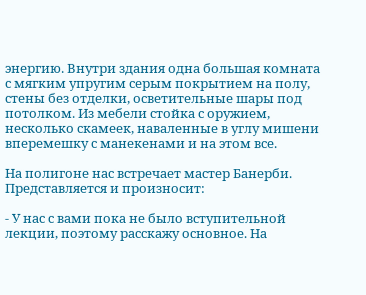энергию. Внутри здания одна большая комната с мягким упругим серым покрытием на полу, стены без отделки, осветительные шары под потолком. Из мебели стойка с оружием, несколько скамеек, наваленные в углу мишени вперемешку с манекенами и на этом все.

На полигоне нас встречает мастер Банерби. Представляется и произносит:

- У нас с вами пока не было вступительной лекции, поэтому расскажу основное. На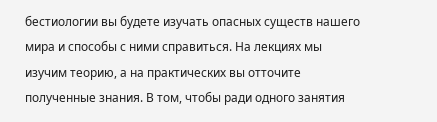бестиологии вы будете изучать опасных существ нашего мира и способы с ними справиться. На лекциях мы изучим теорию, а на практических вы отточите полученные знания. В том, чтобы ради одного занятия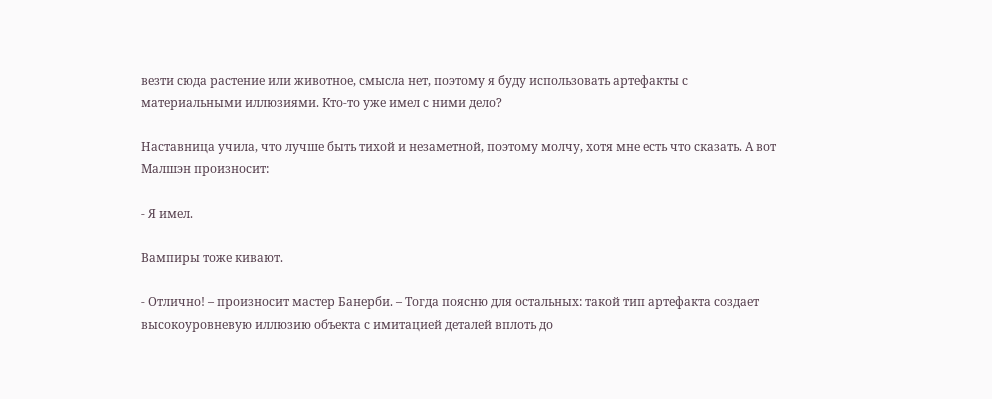везти сюда растение или животное, смысла нет, поэтому я буду использовать артефакты с материальными иллюзиями. Кто-то уже имел с ними дело?

Наставница учила, что лучше быть тихой и незаметной, поэтому молчу, хотя мне есть что сказать. А вот Малшэн произносит:

- Я имел.

Вампиры тоже кивают.

- Отлично! – произносит мастер Банерби. – Тогда поясню для остальных: такой тип артефакта создает высокоуровневую иллюзию объекта с имитацией деталей вплоть до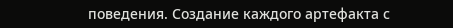поведения. Создание каждого артефакта с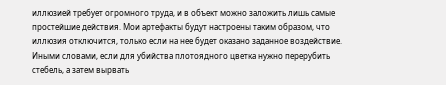иллюзией требует огромного труда, и в объект можно заложить лишь самые простейшие действия. Мои артефакты будут настроены таким образом, что иллюзия отключится, только если на нее будет оказано заданное воздействие. Иными словами, если для убийства плотоядного цветка нужно перерубить стебель, а затем вырвать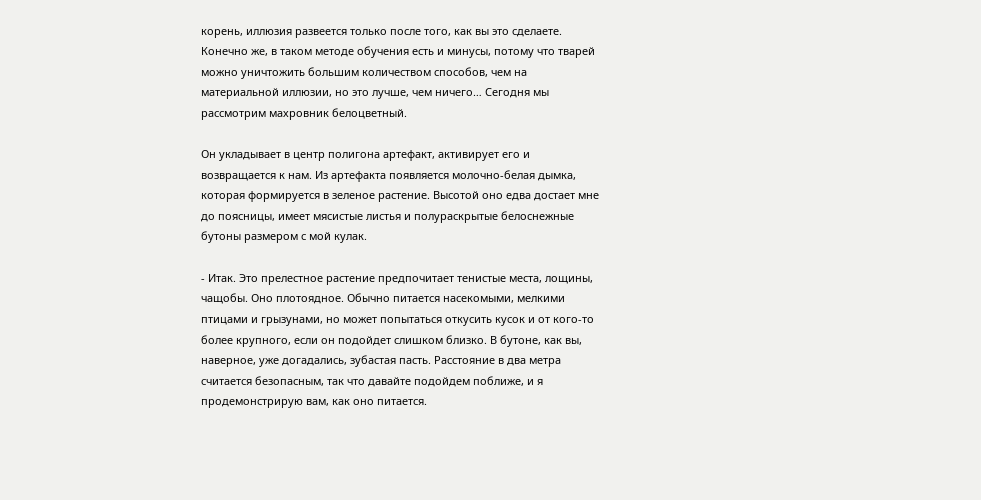корень, иллюзия развеется только после того, как вы это сделаете. Конечно же, в таком методе обучения есть и минусы, потому что тварей можно уничтожить большим количеством способов, чем на материальной иллюзии, но это лучше, чем ничего… Сегодня мы рассмотрим махровник белоцветный.

Он укладывает в центр полигона артефакт, активирует его и возвращается к нам. Из артефакта появляется молочно-белая дымка, которая формируется в зеленое растение. Высотой оно едва достает мне до поясницы, имеет мясистые листья и полураскрытые белоснежные бутоны размером с мой кулак.

- Итак. Это прелестное растение предпочитает тенистые места, лощины, чащобы. Оно плотоядное. Обычно питается насекомыми, мелкими птицами и грызунами, но может попытаться откусить кусок и от кого-то более крупного, если он подойдет слишком близко. В бутоне, как вы, наверное, уже догадались, зубастая пасть. Расстояние в два метра считается безопасным, так что давайте подойдем поближе, и я продемонстрирую вам, как оно питается.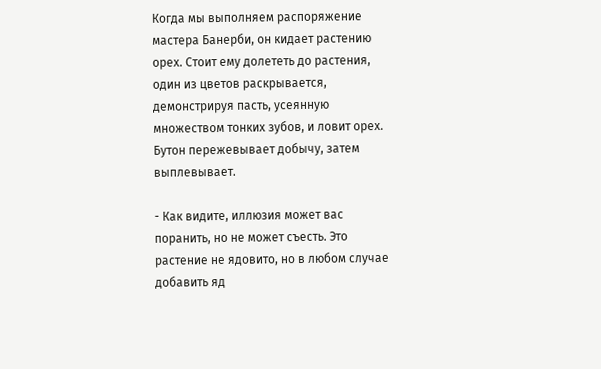Когда мы выполняем распоряжение мастера Банерби, он кидает растению орех. Стоит ему долететь до растения, один из цветов раскрывается, демонстрируя пасть, усеянную множеством тонких зубов, и ловит орех. Бутон пережевывает добычу, затем выплевывает.

- Как видите, иллюзия может вас поранить, но не может съесть. Это растение не ядовито, но в любом случае добавить яд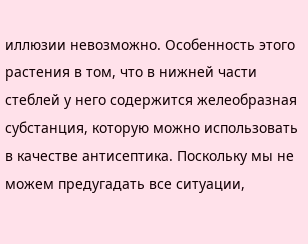иллюзии невозможно. Особенность этого растения в том, что в нижней части стеблей у него содержится желеобразная субстанция, которую можно использовать в качестве антисептика. Поскольку мы не можем предугадать все ситуации,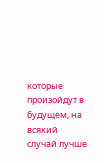которые произойдут в будущем, на всякий случай лучше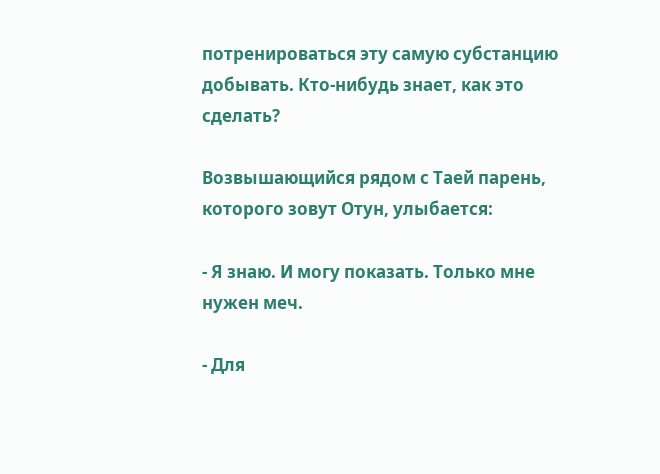потренироваться эту самую субстанцию добывать. Кто-нибудь знает, как это сделать?

Возвышающийся рядом с Таей парень, которого зовут Отун, улыбается:

- Я знаю. И могу показать. Только мне нужен меч.

- Для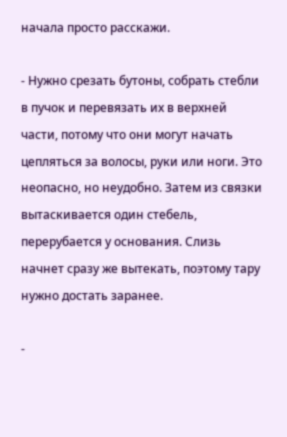начала просто расскажи.

- Нужно срезать бутоны, собрать стебли в пучок и перевязать их в верхней части, потому что они могут начать цепляться за волосы, руки или ноги. Это неопасно, но неудобно. Затем из связки вытаскивается один стебель, перерубается у основания. Слизь начнет сразу же вытекать, поэтому тару нужно достать заранее.

-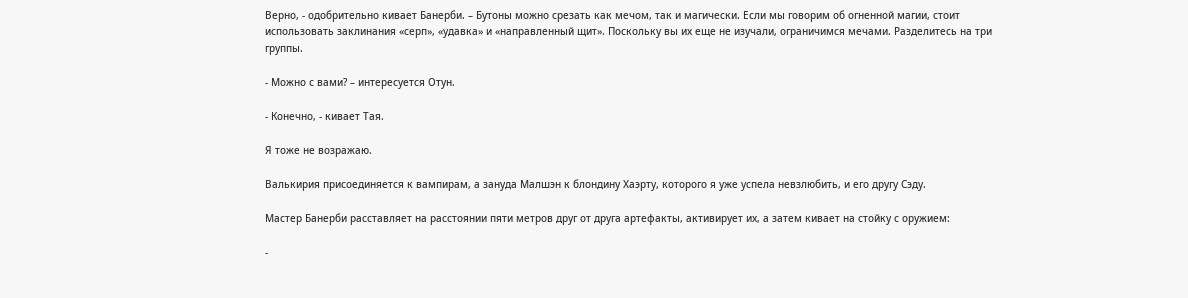Верно, - одобрительно кивает Банерби. – Бутоны можно срезать как мечом, так и магически. Если мы говорим об огненной магии, стоит использовать заклинания «серп», «удавка» и «направленный щит». Поскольку вы их еще не изучали, ограничимся мечами. Разделитесь на три группы.

- Можно с вами? – интересуется Отун.

- Конечно, - кивает Тая.

Я тоже не возражаю.

Валькирия присоединяется к вампирам, а зануда Малшэн к блондину Хаэрту, которого я уже успела невзлюбить, и его другу Сэду.

Мастер Банерби расставляет на расстоянии пяти метров друг от друга артефакты, активирует их, а затем кивает на стойку с оружием:

-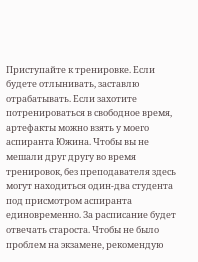Приступайте к тренировке. Если будете отлынивать, заставлю отрабатывать. Если захотите потренироваться в свободное время, артефакты можно взять у моего аспиранта Южина. Чтобы вы не мешали друг другу во время тренировок, без преподавателя здесь могут находиться один-два студента под присмотром аспиранта единовременно. За расписание будет отвечать староста. Чтобы не было проблем на экзамене, рекомендую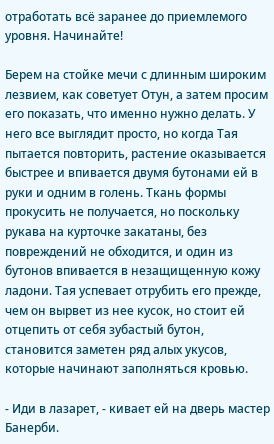отработать всё заранее до приемлемого уровня. Начинайте!

Берем на стойке мечи с длинным широким лезвием, как советует Отун, а затем просим его показать, что именно нужно делать. У него все выглядит просто, но когда Тая пытается повторить, растение оказывается быстрее и впивается двумя бутонами ей в руки и одним в голень. Ткань формы прокусить не получается, но поскольку рукава на курточке закатаны, без повреждений не обходится, и один из бутонов впивается в незащищенную кожу ладони. Тая успевает отрубить его прежде, чем он вырвет из нее кусок, но стоит ей отцепить от себя зубастый бутон, становится заметен ряд алых укусов, которые начинают заполняться кровью.

- Иди в лазарет, - кивает ей на дверь мастер Банерби.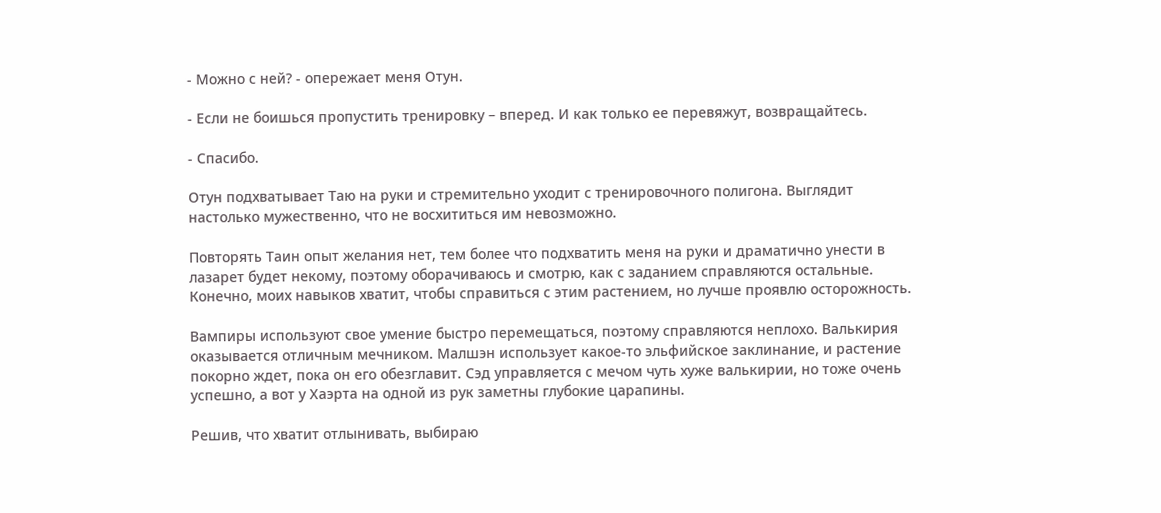- Можно с ней? - опережает меня Отун.

- Если не боишься пропустить тренировку – вперед. И как только ее перевяжут, возвращайтесь.

- Спасибо.

Отун подхватывает Таю на руки и стремительно уходит с тренировочного полигона. Выглядит настолько мужественно, что не восхититься им невозможно.

Повторять Таин опыт желания нет, тем более что подхватить меня на руки и драматично унести в лазарет будет некому, поэтому оборачиваюсь и смотрю, как с заданием справляются остальные. Конечно, моих навыков хватит, чтобы справиться с этим растением, но лучше проявлю осторожность.

Вампиры используют свое умение быстро перемещаться, поэтому справляются неплохо. Валькирия оказывается отличным мечником. Малшэн использует какое-то эльфийское заклинание, и растение покорно ждет, пока он его обезглавит. Сэд управляется с мечом чуть хуже валькирии, но тоже очень успешно, а вот у Хаэрта на одной из рук заметны глубокие царапины.

Решив, что хватит отлынивать, выбираю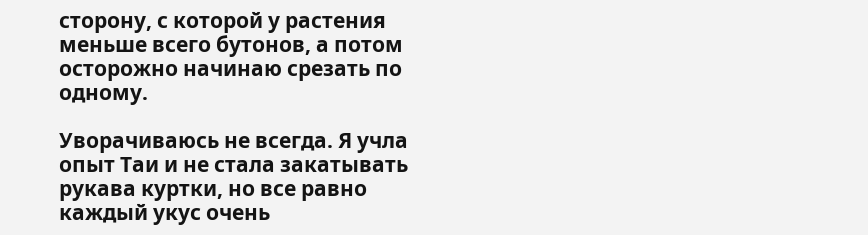сторону, с которой у растения меньше всего бутонов, а потом осторожно начинаю срезать по одному.

Уворачиваюсь не всегда. Я учла опыт Таи и не стала закатывать рукава куртки, но все равно каждый укус очень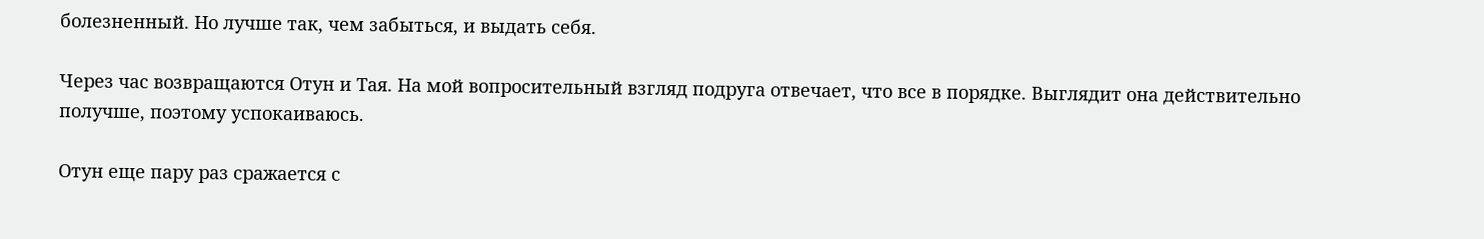болезненный. Но лучше так, чем забыться, и выдать себя.

Через час возвращаются Отун и Тая. На мой вопросительный взгляд подруга отвечает, что все в порядке. Выглядит она действительно получше, поэтому успокаиваюсь.

Отун еще пару раз сражается с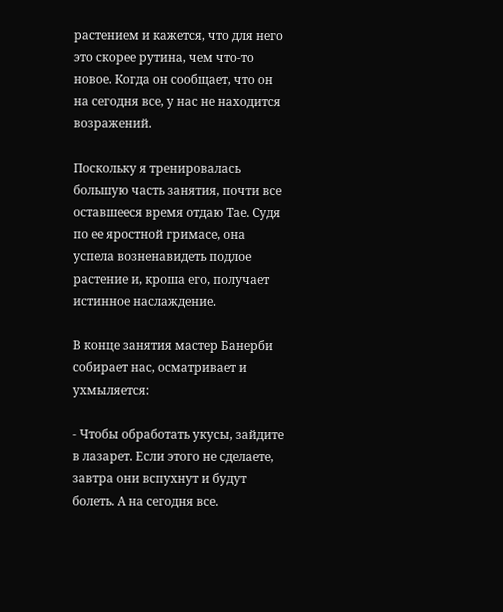растением и кажется, что для него это скорее рутина, чем что-то новое. Когда он сообщает, что он на сегодня все, у нас не находится возражений.

Поскольку я тренировалась большую часть занятия, почти все оставшееся время отдаю Тае. Судя по ее яростной гримасе, она успела возненавидеть подлое растение и, кроша его, получает истинное наслаждение.

В конце занятия мастер Банерби собирает нас, осматривает и ухмыляется:

- Чтобы обработать укусы, зайдите в лазарет. Если этого не сделаете, завтра они вспухнут и будут болеть. А на сегодня все.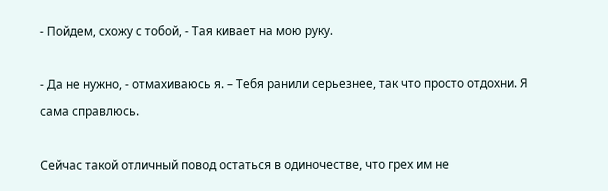- Пойдем, схожу с тобой, - Тая кивает на мою руку.

- Да не нужно, - отмахиваюсь я. – Тебя ранили серьезнее, так что просто отдохни. Я сама справлюсь.

Сейчас такой отличный повод остаться в одиночестве, что грех им не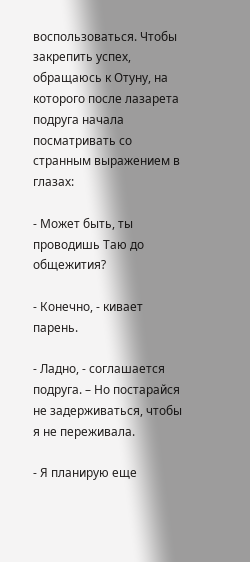воспользоваться. Чтобы закрепить успех, обращаюсь к Отуну, на которого после лазарета подруга начала посматривать со странным выражением в глазах:

- Может быть, ты проводишь Таю до общежития?

- Конечно, - кивает парень.

- Ладно, - соглашается подруга. – Но постарайся не задерживаться, чтобы я не переживала.

- Я планирую еще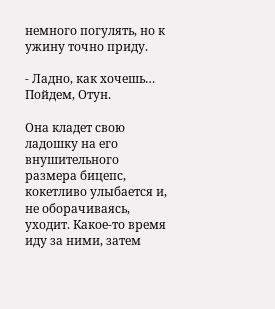немного погулять, но к ужину точно приду.

- Ладно, как хочешь… Пойдем, Отун.

Она кладет свою ладошку на его внушительного размера бицепс, кокетливо улыбается и, не оборачиваясь, уходит. Какое-то время иду за ними, затем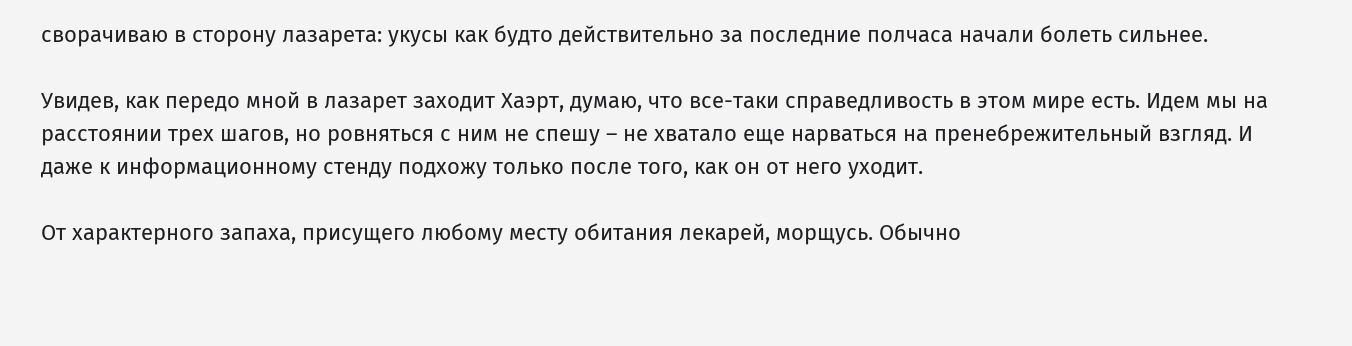сворачиваю в сторону лазарета: укусы как будто действительно за последние полчаса начали болеть сильнее.

Увидев, как передо мной в лазарет заходит Хаэрт, думаю, что все-таки справедливость в этом мире есть. Идем мы на расстоянии трех шагов, но ровняться с ним не спешу – не хватало еще нарваться на пренебрежительный взгляд. И даже к информационному стенду подхожу только после того, как он от него уходит.

От характерного запаха, присущего любому месту обитания лекарей, морщусь. Обычно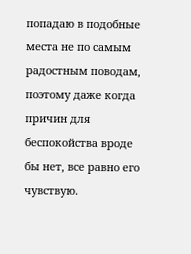попадаю в подобные места не по самым радостным поводам, поэтому даже когда причин для беспокойства вроде бы нет, все равно его чувствую.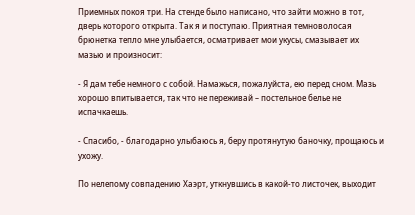Приемных покоя три. На стенде было написано, что зайти можно в тот, дверь которого открыта. Так я и поступаю. Приятная темноволосая брюнетка тепло мне улыбается, осматривает мои укусы, смазывает их мазью и произносит:

- Я дам тебе немного с собой. Намажься, пожалуйста, ею перед сном. Мазь хорошо впитывается, так что не переживай – постельное белье не испачкаешь.

- Спасибо, - благодарно улыбаюсь я, беру протянутую баночку, прощаюсь и ухожу.

По нелепому совпадению Хаэрт, уткнувшись в какой-то листочек, выходит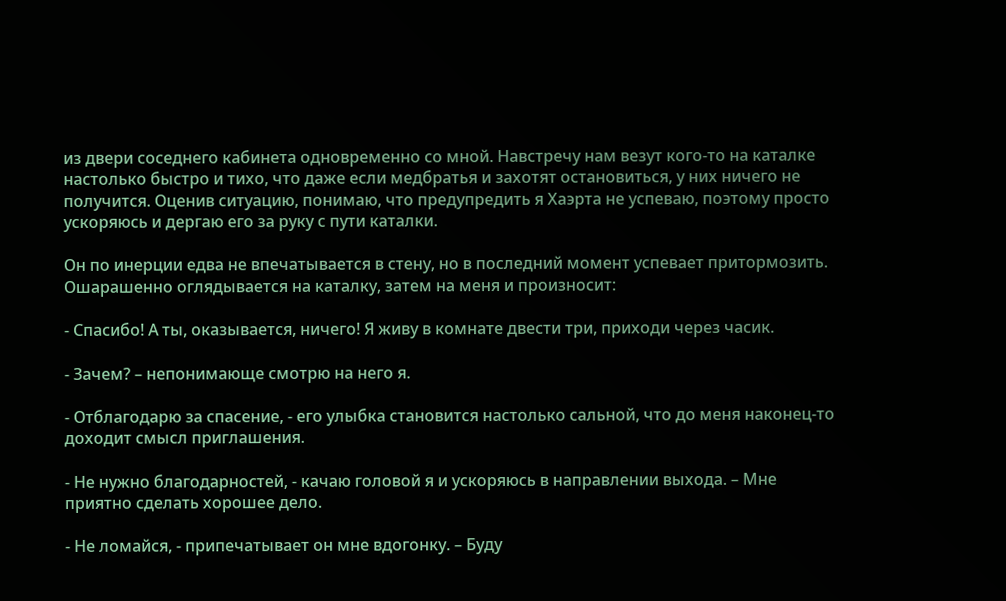из двери соседнего кабинета одновременно со мной. Навстречу нам везут кого-то на каталке настолько быстро и тихо, что даже если медбратья и захотят остановиться, у них ничего не получится. Оценив ситуацию, понимаю, что предупредить я Хаэрта не успеваю, поэтому просто ускоряюсь и дергаю его за руку с пути каталки.

Он по инерции едва не впечатывается в стену, но в последний момент успевает притормозить. Ошарашенно оглядывается на каталку, затем на меня и произносит:

- Спасибо! А ты, оказывается, ничего! Я живу в комнате двести три, приходи через часик.

- Зачем? – непонимающе смотрю на него я.

- Отблагодарю за спасение, - его улыбка становится настолько сальной, что до меня наконец-то доходит смысл приглашения.

- Не нужно благодарностей, - качаю головой я и ускоряюсь в направлении выхода. – Мне приятно сделать хорошее дело.

- Не ломайся, - припечатывает он мне вдогонку. – Буду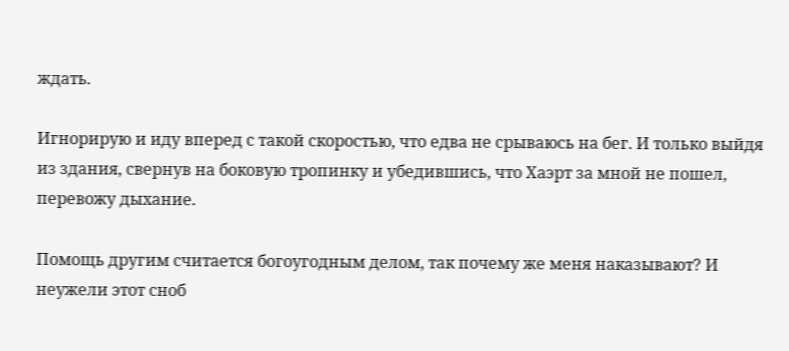ждать.

Игнорирую и иду вперед с такой скоростью, что едва не срываюсь на бег. И только выйдя из здания, свернув на боковую тропинку и убедившись, что Хаэрт за мной не пошел, перевожу дыхание.

Помощь другим считается богоугодным делом, так почему же меня наказывают? И неужели этот сноб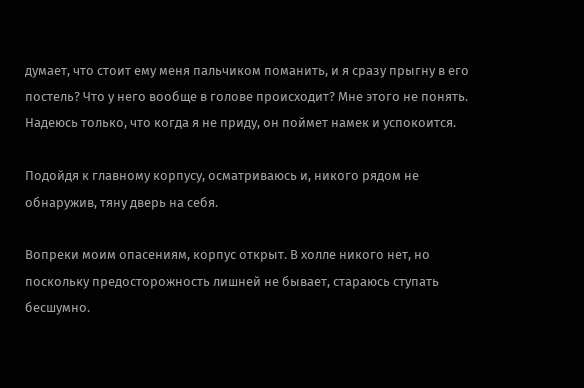думает, что стоит ему меня пальчиком поманить, и я сразу прыгну в его постель? Что у него вообще в голове происходит? Мне этого не понять. Надеюсь только, что когда я не приду, он поймет намек и успокоится.

Подойдя к главному корпусу, осматриваюсь и, никого рядом не обнаружив, тяну дверь на себя.

Вопреки моим опасениям, корпус открыт. В холле никого нет, но поскольку предосторожность лишней не бывает, стараюсь ступать бесшумно.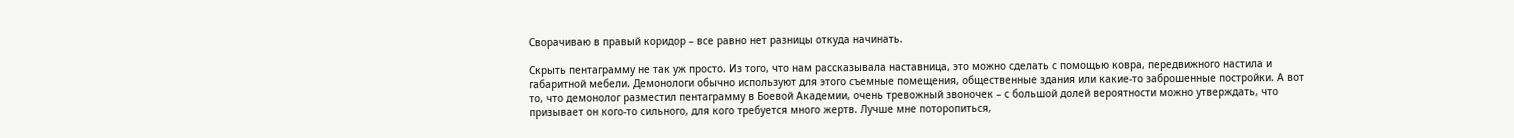Сворачиваю в правый коридор – все равно нет разницы откуда начинать.

Скрыть пентаграмму не так уж просто. Из того, что нам рассказывала наставница, это можно сделать с помощью ковра, передвижного настила и габаритной мебели. Демонологи обычно используют для этого съемные помещения, общественные здания или какие-то заброшенные постройки. А вот то, что демонолог разместил пентаграмму в Боевой Академии, очень тревожный звоночек – с большой долей вероятности можно утверждать, что призывает он кого-то сильного, для кого требуется много жертв. Лучше мне поторопиться,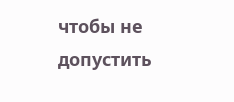чтобы не допустить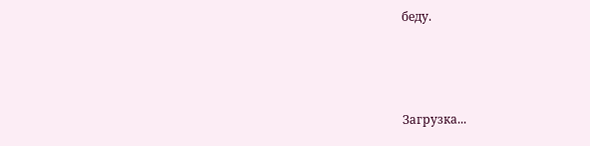беду.



Загрузка...